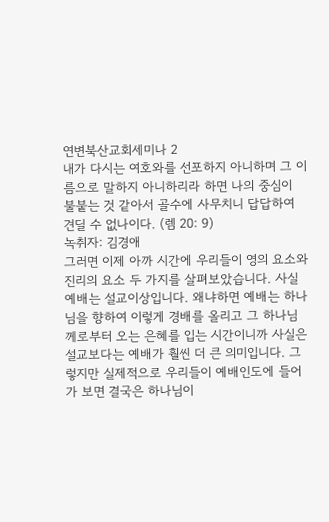연변북산교회세미나 2
내가 다시는 여호와를 선포하지 아니하며 그 이름으로 말하지 아니하리라 하면 나의 중심이 불붙는 것 같아서 골수에 사무치니 답답하여 견딜 수 없나이다. (렘 20: 9)
녹취자: 김경애
그러면 이제 아까 시간에 우리들이 영의 요소와 진리의 요소 두 가지를 살펴보았습니다. 사실 예배는 설교이상입니다. 왜냐하면 예배는 하나님을 향하여 이렇게 경배를 올리고 그 하나님께로부터 오는 은혜를 입는 시간이니까 사실은 설교보다는 예배가 훨씬 더 큰 의미입니다. 그렇지만 실제적으로 우리들이 예배인도에 들어가 보면 결국은 하나님이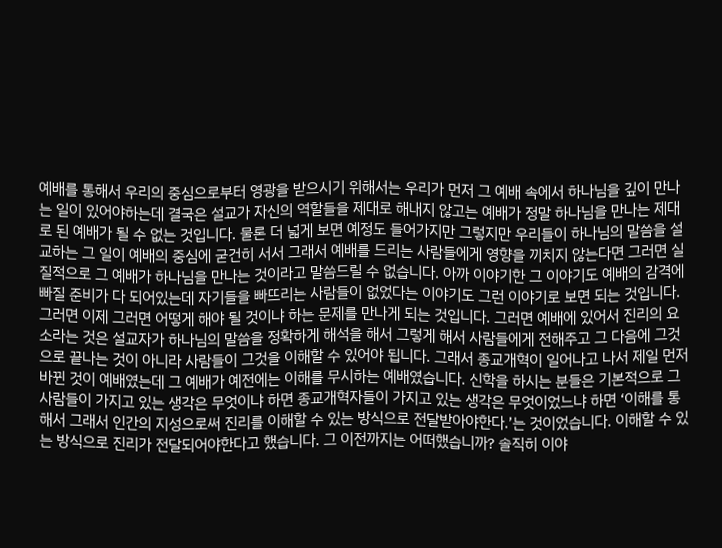예배를 통해서 우리의 중심으로부터 영광을 받으시기 위해서는 우리가 먼저 그 예배 속에서 하나님을 깊이 만나는 일이 있어야하는데 결국은 설교가 자신의 역할들을 제대로 해내지 않고는 예배가 정말 하나님을 만나는 제대로 된 예배가 될 수 없는 것입니다. 물론 더 넓게 보면 예정도 들어가지만 그렇지만 우리들이 하나님의 말씀을 설교하는 그 일이 예배의 중심에 굳건히 서서 그래서 예배를 드리는 사람들에게 영향을 끼치지 않는다면 그러면 실질적으로 그 예배가 하나님을 만나는 것이라고 말씀드릴 수 없습니다. 아까 이야기한 그 이야기도 예배의 감격에 빠질 준비가 다 되어있는데 자기들을 빠뜨리는 사람들이 없었다는 이야기도 그런 이야기로 보면 되는 것입니다.
그러면 이제 그러면 어떻게 해야 될 것이냐 하는 문제를 만나게 되는 것입니다. 그러면 예배에 있어서 진리의 요소라는 것은 설교자가 하나님의 말씀을 정확하게 해석을 해서 그렇게 해서 사람들에게 전해주고 그 다음에 그것으로 끝나는 것이 아니라 사람들이 그것을 이해할 수 있어야 됩니다. 그래서 종교개혁이 일어나고 나서 제일 먼저 바뀐 것이 예배였는데 그 예배가 예전에는 이해를 무시하는 예배였습니다. 신학을 하시는 분들은 기본적으로 그 사람들이 가지고 있는 생각은 무엇이냐 하면 종교개혁자들이 가지고 있는 생각은 무엇이었느냐 하면 ‘이해를 통해서 그래서 인간의 지성으로써 진리를 이해할 수 있는 방식으로 전달받아야한다.’는 것이었습니다. 이해할 수 있는 방식으로 진리가 전달되어야한다고 했습니다. 그 이전까지는 어떠했습니까? 솔직히 이야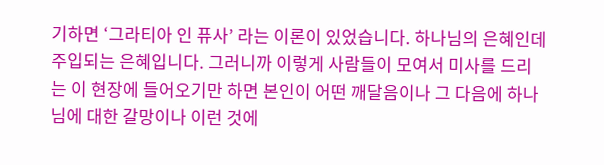기하면 ‘그라티아 인 퓨사’ 라는 이론이 있었습니다. 하나님의 은혜인데 주입되는 은혜입니다. 그러니까 이렇게 사람들이 모여서 미사를 드리는 이 현장에 들어오기만 하면 본인이 어떤 깨달음이나 그 다음에 하나님에 대한 갈망이나 이런 것에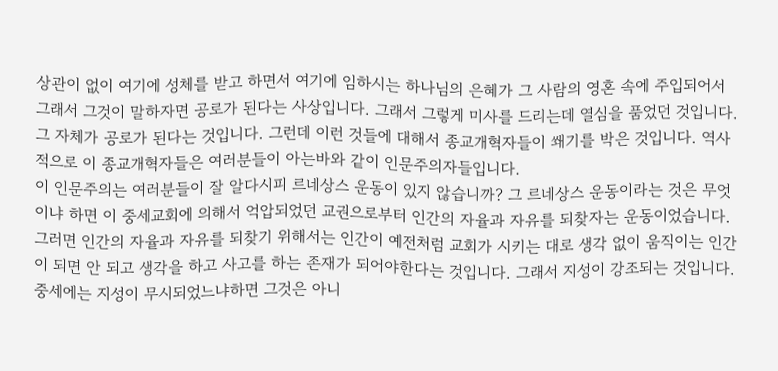상관이 없이 여기에 성체를 받고 하면서 여기에 임하시는 하나님의 은혜가 그 사람의 영혼 속에 주입되어서 그래서 그것이 말하자면 공로가 된다는 사상입니다. 그래서 그렇게 미사를 드리는데 열심을 품었던 것입니다. 그 자체가 공로가 된다는 것입니다. 그런데 이런 것들에 대해서 종교개혁자들이 쐐기를 박은 것입니다. 역사적으로 이 종교개혁자들은 여러분들이 아는바와 같이 인문주의자들입니다.
이 인문주의는 여러분들이 잘 알다시피 르네상스 운동이 있지 않습니까? 그 르네상스 운동이라는 것은 무엇이냐 하면 이 중세교회에 의해서 억압되었던 교권으로부터 인간의 자율과 자유를 되찾자는 운동이었습니다. 그러면 인간의 자율과 자유를 되찾기 위해서는 인간이 예전처럼 교회가 시키는 대로 생각 없이 움직이는 인간이 되면 안 되고 생각을 하고 사고를 하는 존재가 되어야한다는 것입니다. 그래서 지성이 강조되는 것입니다. 중세에는 지성이 무시되었느냐하면 그것은 아니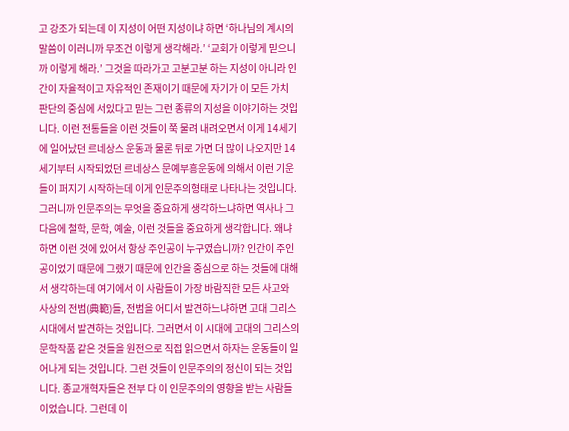고 강조가 되는데 이 지성이 어떤 지성이냐 하면 ‘하나님의 계시의 말씀이 이러니까 무조건 이렇게 생각해라.’ ‘교회가 이렇게 믿으니까 이렇게 해라.’ 그것을 따라가고 고분고분 하는 지성이 아니라 인간이 자율적이고 자유적인 존재이기 때문에 자기가 이 모든 가치 판단의 중심에 서있다고 믿는 그런 종류의 지성을 이야기하는 것입니다. 이런 전통들을 이런 것들이 쭉 물려 내려오면서 이게 14세기에 일어났던 르네상스 운동과 물론 뒤로 가면 더 많이 나오지만 14세기부터 시작되었던 르네상스 문예부흥운동에 의해서 이런 기운들이 퍼지기 시작하는데 이게 인문주의형태로 나타나는 것입니다. 그러니까 인문주의는 무엇을 중요하게 생각하느냐하면 역사나 그 다음에 철학, 문학, 예술, 이런 것들을 중요하게 생각합니다. 왜냐하면 이런 것에 있어서 항상 주인공이 누구였습니까? 인간이 주인공이었기 때문에 그랬기 때문에 인간을 중심으로 하는 것들에 대해서 생각하는데 여기에서 이 사람들이 가장 바람직한 모든 사고와 사상의 전범(典範)들, 전범을 어디서 발견하느냐하면 고대 그리스 시대에서 발견하는 것입니다. 그러면서 이 시대에 고대의 그리스의 문학작품 같은 것들을 원전으로 직접 읽으면서 하자는 운동들이 일어나게 되는 것입니다. 그런 것들이 인문주의의 정신이 되는 것입니다. 종교개혁자들은 전부 다 이 인문주의의 영향을 받는 사람들이었습니다. 그런데 이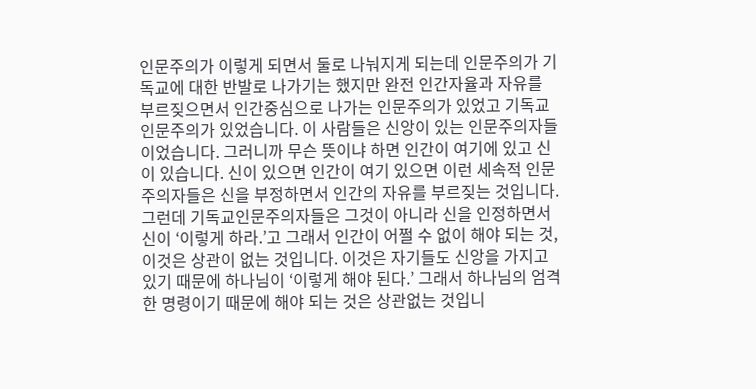인문주의가 이렇게 되면서 둘로 나눠지게 되는데 인문주의가 기독교에 대한 반발로 나가기는 했지만 완전 인간자율과 자유를 부르짖으면서 인간중심으로 나가는 인문주의가 있었고 기독교 인문주의가 있었습니다. 이 사람들은 신앙이 있는 인문주의자들이었습니다. 그러니까 무슨 뜻이냐 하면 인간이 여기에 있고 신이 있습니다. 신이 있으면 인간이 여기 있으면 이런 세속적 인문주의자들은 신을 부정하면서 인간의 자유를 부르짖는 것입니다. 그런데 기독교인문주의자들은 그것이 아니라 신을 인정하면서 신이 ‘이렇게 하라.’고 그래서 인간이 어쩔 수 없이 해야 되는 것, 이것은 상관이 없는 것입니다. 이것은 자기들도 신앙을 가지고 있기 때문에 하나님이 ‘이렇게 해야 된다.’ 그래서 하나님의 엄격한 명령이기 때문에 해야 되는 것은 상관없는 것입니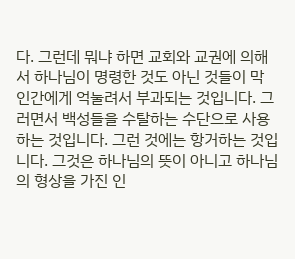다. 그런데 뭐냐 하면 교회와 교권에 의해서 하나님이 명령한 것도 아닌 것들이 막 인간에게 억눌려서 부과되는 것입니다. 그러면서 백성들을 수탈하는 수단으로 사용하는 것입니다. 그런 것에는 항거하는 것입니다. 그것은 하나님의 뜻이 아니고 하나님의 형상을 가진 인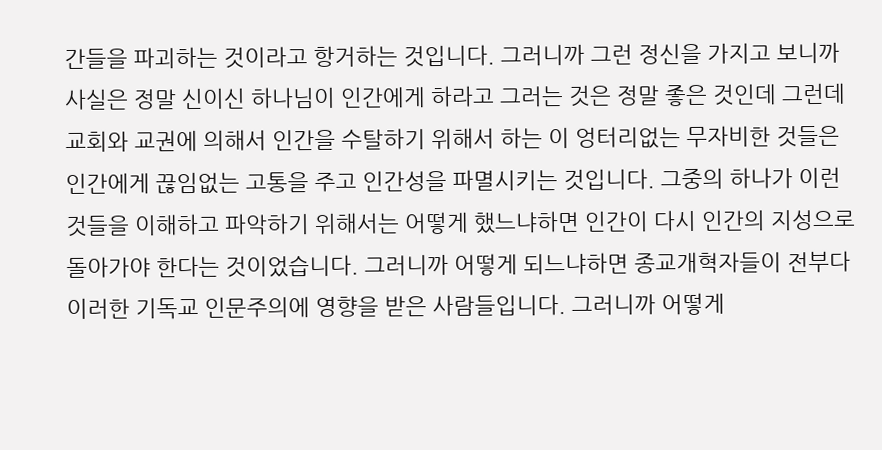간들을 파괴하는 것이라고 항거하는 것입니다. 그러니까 그런 정신을 가지고 보니까 사실은 정말 신이신 하나님이 인간에게 하라고 그러는 것은 정말 좋은 것인데 그런데 교회와 교권에 의해서 인간을 수탈하기 위해서 하는 이 엉터리없는 무자비한 것들은 인간에게 끊임없는 고통을 주고 인간성을 파멸시키는 것입니다. 그중의 하나가 이런 것들을 이해하고 파악하기 위해서는 어떻게 했느냐하면 인간이 다시 인간의 지성으로 돌아가야 한다는 것이었습니다. 그러니까 어떻게 되느냐하면 종교개혁자들이 전부다 이러한 기독교 인문주의에 영향을 받은 사람들입니다. 그러니까 어떻게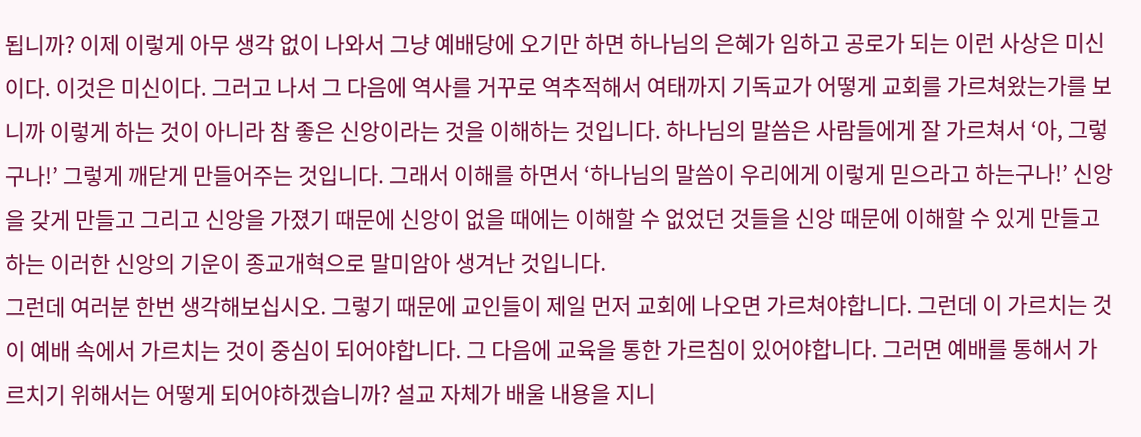됩니까? 이제 이렇게 아무 생각 없이 나와서 그냥 예배당에 오기만 하면 하나님의 은혜가 임하고 공로가 되는 이런 사상은 미신이다. 이것은 미신이다. 그러고 나서 그 다음에 역사를 거꾸로 역추적해서 여태까지 기독교가 어떻게 교회를 가르쳐왔는가를 보니까 이렇게 하는 것이 아니라 참 좋은 신앙이라는 것을 이해하는 것입니다. 하나님의 말씀은 사람들에게 잘 가르쳐서 ‘아, 그렇구나!’ 그렇게 깨닫게 만들어주는 것입니다. 그래서 이해를 하면서 ‘하나님의 말씀이 우리에게 이렇게 믿으라고 하는구나!’ 신앙을 갖게 만들고 그리고 신앙을 가졌기 때문에 신앙이 없을 때에는 이해할 수 없었던 것들을 신앙 때문에 이해할 수 있게 만들고 하는 이러한 신앙의 기운이 종교개혁으로 말미암아 생겨난 것입니다.
그런데 여러분 한번 생각해보십시오. 그렇기 때문에 교인들이 제일 먼저 교회에 나오면 가르쳐야합니다. 그런데 이 가르치는 것이 예배 속에서 가르치는 것이 중심이 되어야합니다. 그 다음에 교육을 통한 가르침이 있어야합니다. 그러면 예배를 통해서 가르치기 위해서는 어떻게 되어야하겠습니까? 설교 자체가 배울 내용을 지니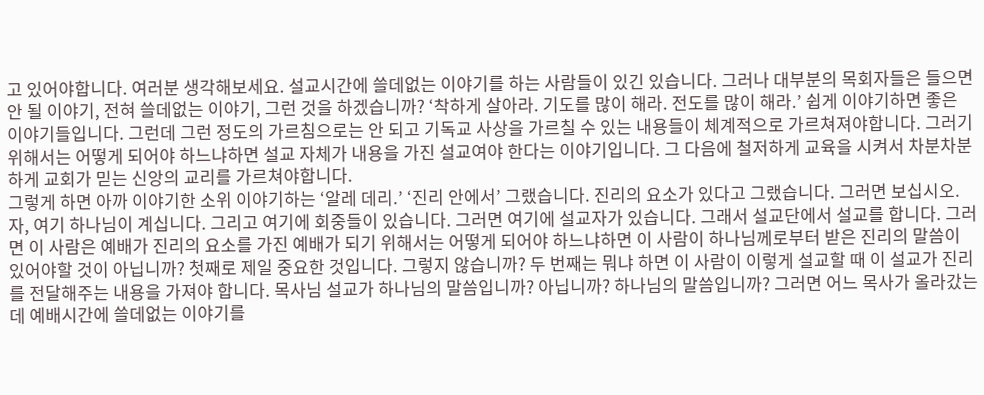고 있어야합니다. 여러분 생각해보세요. 설교시간에 쓸데없는 이야기를 하는 사람들이 있긴 있습니다. 그러나 대부분의 목회자들은 들으면 안 될 이야기, 전혀 쓸데없는 이야기, 그런 것을 하겠습니까? ‘착하게 살아라. 기도를 많이 해라. 전도를 많이 해라.’ 쉽게 이야기하면 좋은 이야기들입니다. 그런데 그런 정도의 가르침으로는 안 되고 기독교 사상을 가르칠 수 있는 내용들이 체계적으로 가르쳐져야합니다. 그러기 위해서는 어떻게 되어야 하느냐하면 설교 자체가 내용을 가진 설교여야 한다는 이야기입니다. 그 다음에 철저하게 교육을 시켜서 차분차분하게 교회가 믿는 신앙의 교리를 가르쳐야합니다.
그렇게 하면 아까 이야기한 소위 이야기하는 ‘알레 데리.’ ‘진리 안에서’ 그랬습니다. 진리의 요소가 있다고 그랬습니다. 그러면 보십시오. 자, 여기 하나님이 계십니다. 그리고 여기에 회중들이 있습니다. 그러면 여기에 설교자가 있습니다. 그래서 설교단에서 설교를 합니다. 그러면 이 사람은 예배가 진리의 요소를 가진 예배가 되기 위해서는 어떻게 되어야 하느냐하면 이 사람이 하나님께로부터 받은 진리의 말씀이 있어야할 것이 아닙니까? 첫째로 제일 중요한 것입니다. 그렇지 않습니까? 두 번째는 뭐냐 하면 이 사람이 이렇게 설교할 때 이 설교가 진리를 전달해주는 내용을 가져야 합니다. 목사님 설교가 하나님의 말씀입니까? 아닙니까? 하나님의 말씀입니까? 그러면 어느 목사가 올라갔는데 예배시간에 쓸데없는 이야기를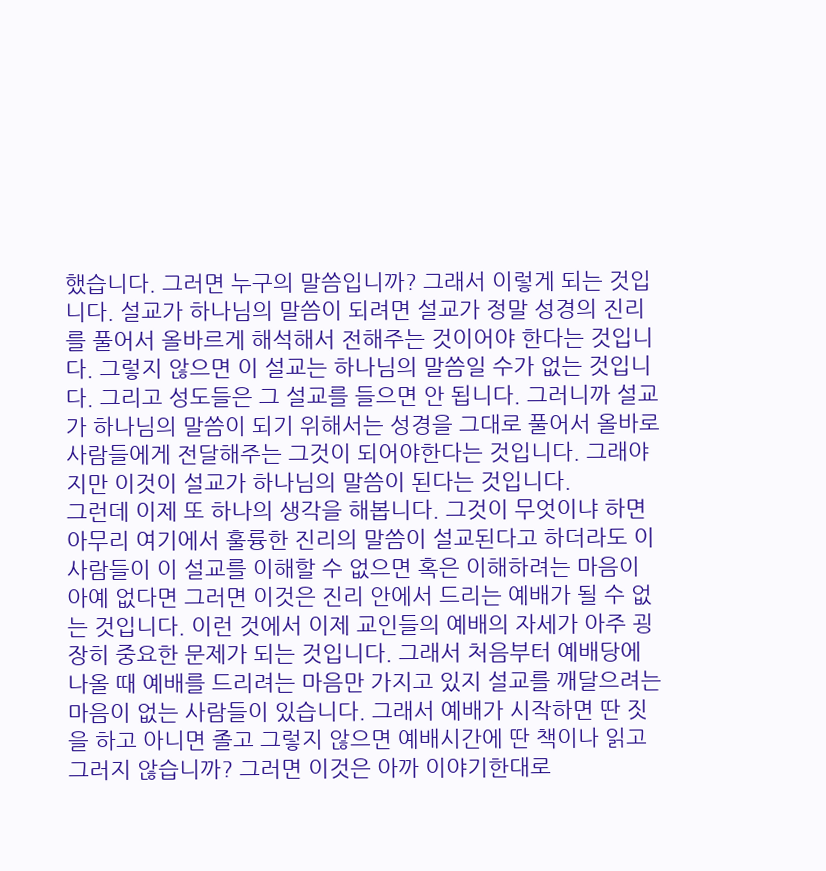했습니다. 그러면 누구의 말씀입니까? 그래서 이렇게 되는 것입니다. 설교가 하나님의 말씀이 되려면 설교가 정말 성경의 진리를 풀어서 올바르게 해석해서 전해주는 것이어야 한다는 것입니다. 그렇지 않으면 이 설교는 하나님의 말씀일 수가 없는 것입니다. 그리고 성도들은 그 설교를 들으면 안 됩니다. 그러니까 설교가 하나님의 말씀이 되기 위해서는 성경을 그대로 풀어서 올바로 사람들에게 전달해주는 그것이 되어야한다는 것입니다. 그래야지만 이것이 설교가 하나님의 말씀이 된다는 것입니다.
그런데 이제 또 하나의 생각을 해봅니다. 그것이 무엇이냐 하면 아무리 여기에서 훌륭한 진리의 말씀이 설교된다고 하더라도 이 사람들이 이 설교를 이해할 수 없으면 혹은 이해하려는 마음이 아예 없다면 그러면 이것은 진리 안에서 드리는 예배가 될 수 없는 것입니다. 이런 것에서 이제 교인들의 예배의 자세가 아주 굉장히 중요한 문제가 되는 것입니다. 그래서 처음부터 예배당에 나올 때 예배를 드리려는 마음만 가지고 있지 설교를 깨달으려는 마음이 없는 사람들이 있습니다. 그래서 예배가 시작하면 딴 짓을 하고 아니면 졸고 그렇지 않으면 예배시간에 딴 책이나 읽고 그러지 않습니까? 그러면 이것은 아까 이야기한대로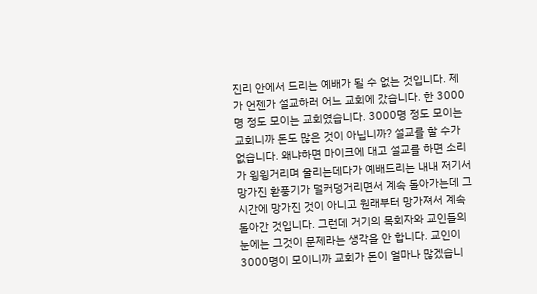진리 안에서 드리는 예배가 될 수 없는 것입니다. 제가 언젠가 설교하러 어느 교회에 갔습니다. 한 3000명 정도 모이는 교회였습니다. 3000명 정도 모이는 교회니까 돈도 많은 것이 아닙니까? 설교를 할 수가 없습니다. 왜냐하면 마이크에 대고 설교를 하면 소리가 윙윙거리며 울리는데다가 예배드리는 내내 저기서 망가진 환풍기가 덜커덩거리면서 계속 돌아가는데 그 시간에 망가진 것이 아니고 원래부터 망가져서 계속 돌아간 것입니다. 그런데 거기의 목회자와 교인들의 눈에는 그것이 문제라는 생각을 안 합니다. 교인이 3000명이 모이니까 교회가 돈이 얼마나 많겠습니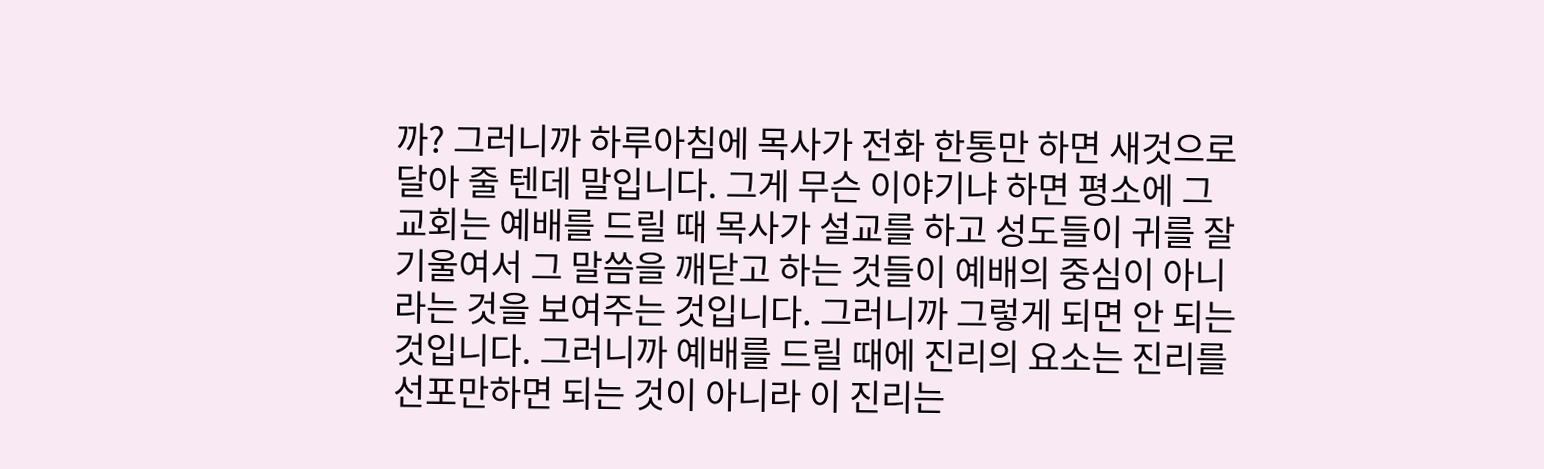까? 그러니까 하루아침에 목사가 전화 한통만 하면 새것으로 달아 줄 텐데 말입니다. 그게 무슨 이야기냐 하면 평소에 그 교회는 예배를 드릴 때 목사가 설교를 하고 성도들이 귀를 잘 기울여서 그 말씀을 깨닫고 하는 것들이 예배의 중심이 아니라는 것을 보여주는 것입니다. 그러니까 그렇게 되면 안 되는 것입니다. 그러니까 예배를 드릴 때에 진리의 요소는 진리를 선포만하면 되는 것이 아니라 이 진리는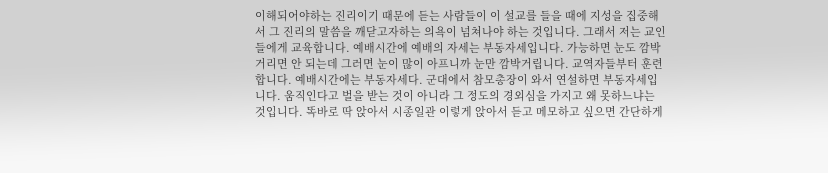이해되어야하는 진리이기 때문에 듣는 사람들이 이 설교를 들을 때에 지성을 집중해서 그 진리의 말씀을 깨닫고자하는 의욕이 넘쳐나야 하는 것입니다. 그래서 저는 교인들에게 교육합니다. 예배시간에 예배의 자세는 부동자세입니다. 가능하면 눈도 깜박거리면 안 되는데 그러면 눈이 많이 아프니까 눈만 깜박거립니다. 교역자들부터 훈련합니다. 예배시간에는 부동자세다. 군대에서 참모총장이 와서 연설하면 부동자세입니다. 움직인다고 벌을 받는 것이 아니라 그 정도의 경외심을 가지고 왜 못하느냐는 것입니다. 똑바로 딱 앉아서 시종일관 이렇게 앉아서 듣고 메모하고 싶으면 간단하게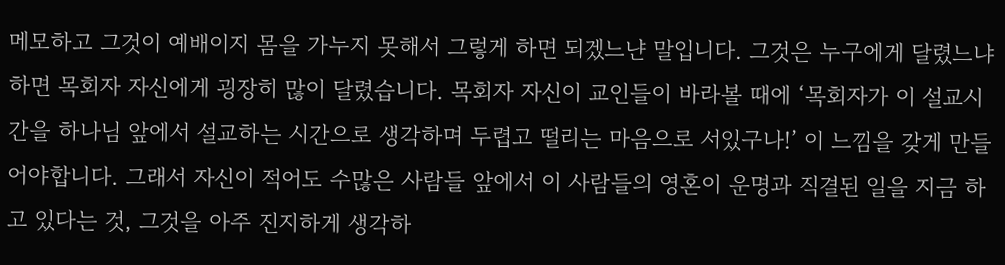메모하고 그것이 예배이지 몸을 가누지 못해서 그렇게 하면 되겠느냔 말입니다. 그것은 누구에게 달렸느냐하면 목회자 자신에게 굉장히 많이 달렸습니다. 목회자 자신이 교인들이 바라볼 때에 ‘목회자가 이 설교시간을 하나님 앞에서 설교하는 시간으로 생각하며 두렵고 떨리는 마음으로 서있구나!’ 이 느낌을 갖게 만들어야합니다. 그래서 자신이 적어도 수많은 사람들 앞에서 이 사람들의 영혼이 운명과 직결된 일을 지금 하고 있다는 것, 그것을 아주 진지하게 생각하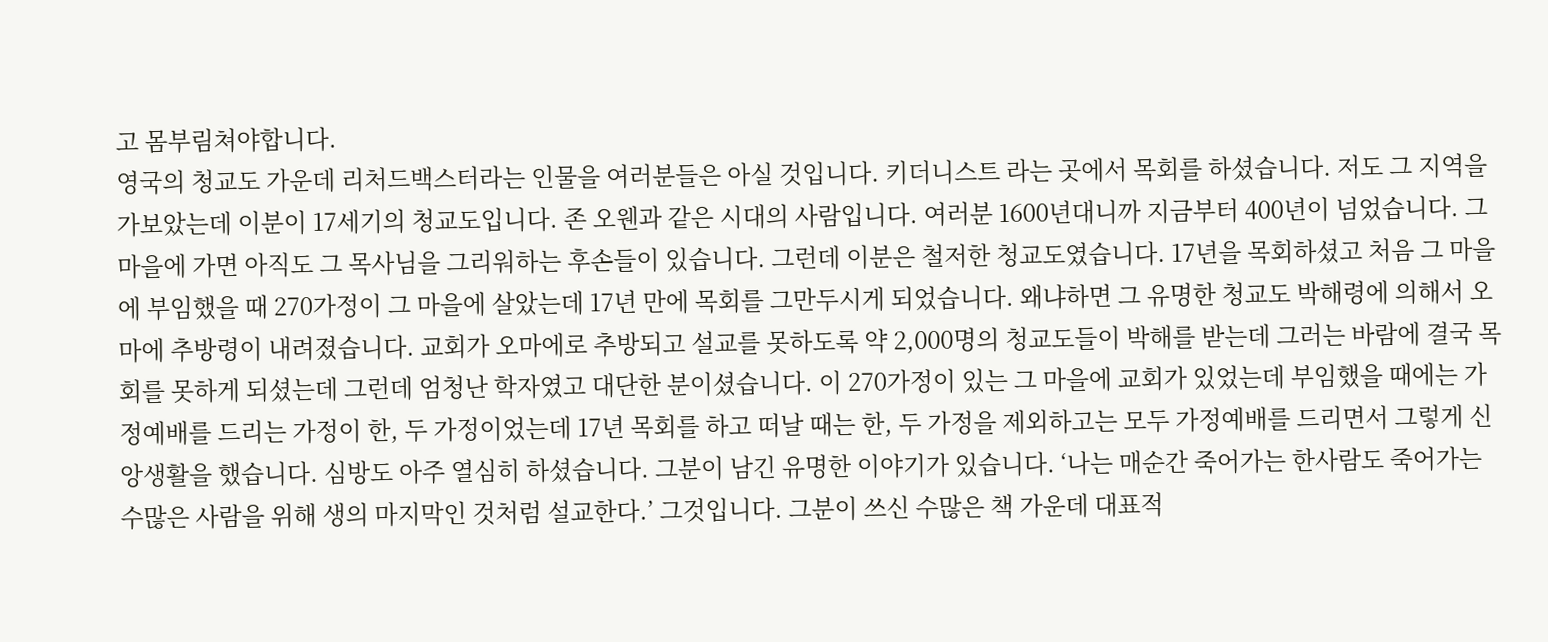고 몸부림쳐야합니다.
영국의 청교도 가운데 리처드백스터라는 인물을 여러분들은 아실 것입니다. 키더니스트 라는 곳에서 목회를 하셨습니다. 저도 그 지역을 가보았는데 이분이 17세기의 청교도입니다. 존 오웬과 같은 시대의 사람입니다. 여러분 1600년대니까 지금부터 400년이 넘었습니다. 그 마을에 가면 아직도 그 목사님을 그리워하는 후손들이 있습니다. 그런데 이분은 철저한 청교도였습니다. 17년을 목회하셨고 처음 그 마을에 부임했을 때 270가정이 그 마을에 살았는데 17년 만에 목회를 그만두시게 되었습니다. 왜냐하면 그 유명한 청교도 박해령에 의해서 오마에 추방령이 내려졌습니다. 교회가 오마에로 추방되고 설교를 못하도록 약 2,000명의 청교도들이 박해를 받는데 그러는 바람에 결국 목회를 못하게 되셨는데 그런데 엄청난 학자였고 대단한 분이셨습니다. 이 270가정이 있는 그 마을에 교회가 있었는데 부임했을 때에는 가정예배를 드리는 가정이 한, 두 가정이었는데 17년 목회를 하고 떠날 때는 한, 두 가정을 제외하고는 모두 가정예배를 드리면서 그렇게 신앙생활을 했습니다. 심방도 아주 열심히 하셨습니다. 그분이 남긴 유명한 이야기가 있습니다. ‘나는 매순간 죽어가는 한사람도 죽어가는 수많은 사람을 위해 생의 마지막인 것처럼 설교한다.’ 그것입니다. 그분이 쓰신 수많은 책 가운데 대표적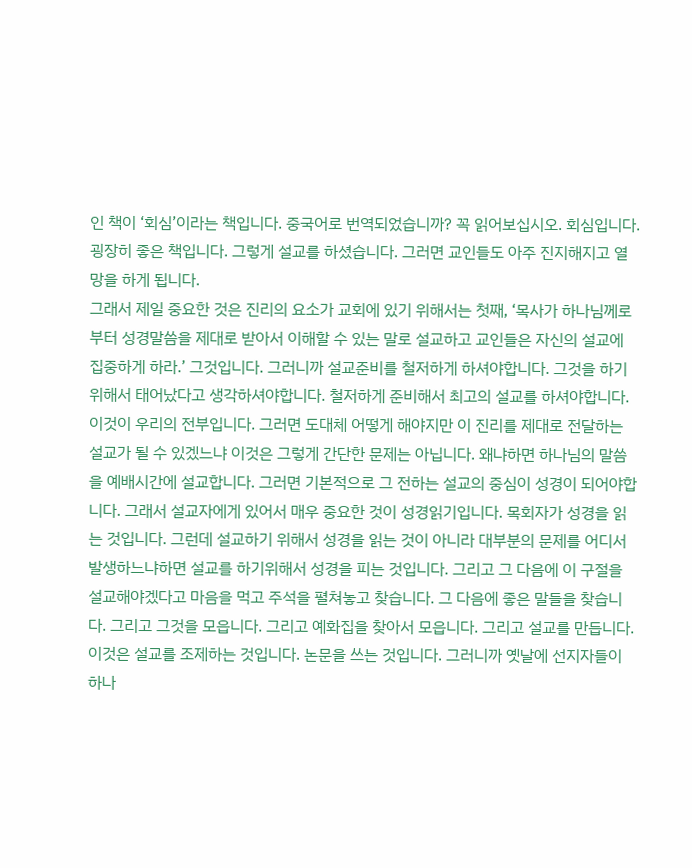인 책이 ‘회심’이라는 책입니다. 중국어로 번역되었습니까? 꼭 읽어보십시오. 회심입니다. 굉장히 좋은 책입니다. 그렇게 설교를 하셨습니다. 그러면 교인들도 아주 진지해지고 열망을 하게 됩니다.
그래서 제일 중요한 것은 진리의 요소가 교회에 있기 위해서는 첫째, ‘목사가 하나님께로부터 성경말씀을 제대로 받아서 이해할 수 있는 말로 설교하고 교인들은 자신의 설교에 집중하게 하라.’ 그것입니다. 그러니까 설교준비를 철저하게 하셔야합니다. 그것을 하기위해서 태어났다고 생각하셔야합니다. 철저하게 준비해서 최고의 설교를 하셔야합니다. 이것이 우리의 전부입니다. 그러면 도대체 어떻게 해야지만 이 진리를 제대로 전달하는 설교가 될 수 있겠느냐 이것은 그렇게 간단한 문제는 아닙니다. 왜냐하면 하나님의 말씀을 예배시간에 설교합니다. 그러면 기본적으로 그 전하는 설교의 중심이 성경이 되어야합니다. 그래서 설교자에게 있어서 매우 중요한 것이 성경읽기입니다. 목회자가 성경을 읽는 것입니다. 그런데 설교하기 위해서 성경을 읽는 것이 아니라 대부분의 문제를 어디서 발생하느냐하면 설교를 하기위해서 성경을 피는 것입니다. 그리고 그 다음에 이 구절을 설교해야겠다고 마음을 먹고 주석을 펼쳐놓고 찾습니다. 그 다음에 좋은 말들을 찾습니다. 그리고 그것을 모읍니다. 그리고 예화집을 찾아서 모읍니다. 그리고 설교를 만듭니다. 이것은 설교를 조제하는 것입니다. 논문을 쓰는 것입니다. 그러니까 옛날에 선지자들이 하나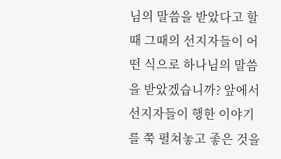님의 말씀을 받았다고 할 때 그때의 선지자들이 어떤 식으로 하나님의 말씀을 받았겠습니까? 앞에서 선지자들이 행한 이야기를 쭉 펼쳐놓고 좋은 것을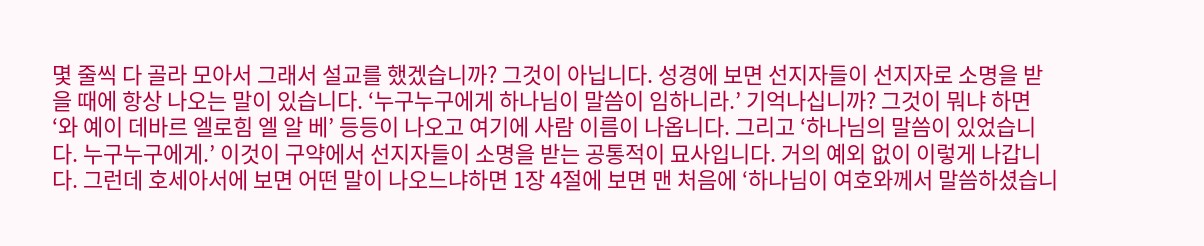몇 줄씩 다 골라 모아서 그래서 설교를 했겠습니까? 그것이 아닙니다. 성경에 보면 선지자들이 선지자로 소명을 받을 때에 항상 나오는 말이 있습니다. ‘누구누구에게 하나님이 말씀이 임하니라.’ 기억나십니까? 그것이 뭐냐 하면 ‘와 예이 데바르 엘로힘 엘 알 베’ 등등이 나오고 여기에 사람 이름이 나옵니다. 그리고 ‘하나님의 말씀이 있었습니다. 누구누구에게.’ 이것이 구약에서 선지자들이 소명을 받는 공통적이 묘사입니다. 거의 예외 없이 이렇게 나갑니다. 그런데 호세아서에 보면 어떤 말이 나오느냐하면 1장 4절에 보면 맨 처음에 ‘하나님이 여호와께서 말씀하셨습니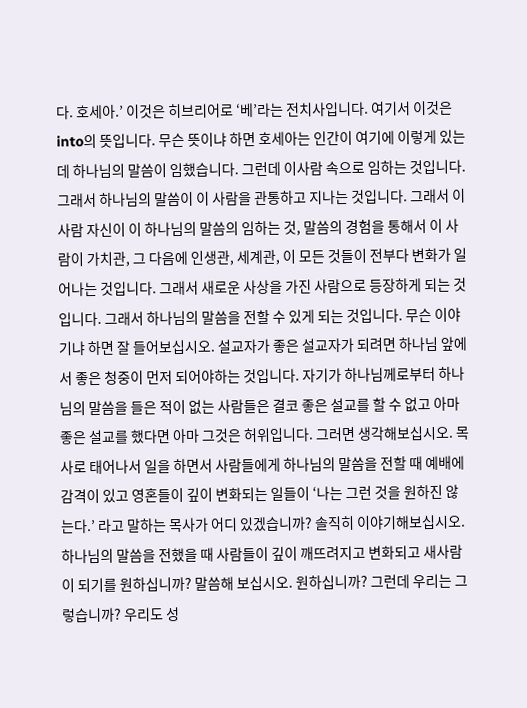다. 호세아.’ 이것은 히브리어로 ‘베’라는 전치사입니다. 여기서 이것은 into의 뜻입니다. 무슨 뜻이냐 하면 호세아는 인간이 여기에 이렇게 있는데 하나님의 말씀이 임했습니다. 그런데 이사람 속으로 임하는 것입니다. 그래서 하나님의 말씀이 이 사람을 관통하고 지나는 것입니다. 그래서 이 사람 자신이 이 하나님의 말씀의 임하는 것, 말씀의 경험을 통해서 이 사람이 가치관, 그 다음에 인생관, 세계관, 이 모든 것들이 전부다 변화가 일어나는 것입니다. 그래서 새로운 사상을 가진 사람으로 등장하게 되는 것입니다. 그래서 하나님의 말씀을 전할 수 있게 되는 것입니다. 무슨 이야기냐 하면 잘 들어보십시오. 설교자가 좋은 설교자가 되려면 하나님 앞에서 좋은 청중이 먼저 되어야하는 것입니다. 자기가 하나님께로부터 하나님의 말씀을 들은 적이 없는 사람들은 결코 좋은 설교를 할 수 없고 아마 좋은 설교를 했다면 아마 그것은 허위입니다. 그러면 생각해보십시오. 목사로 태어나서 일을 하면서 사람들에게 하나님의 말씀을 전할 때 예배에 감격이 있고 영혼들이 깊이 변화되는 일들이 ‘나는 그런 것을 원하진 않는다.’ 라고 말하는 목사가 어디 있겠습니까? 솔직히 이야기해보십시오. 하나님의 말씀을 전했을 때 사람들이 깊이 깨뜨려지고 변화되고 새사람이 되기를 원하십니까? 말씀해 보십시오. 원하십니까? 그런데 우리는 그렇습니까? 우리도 성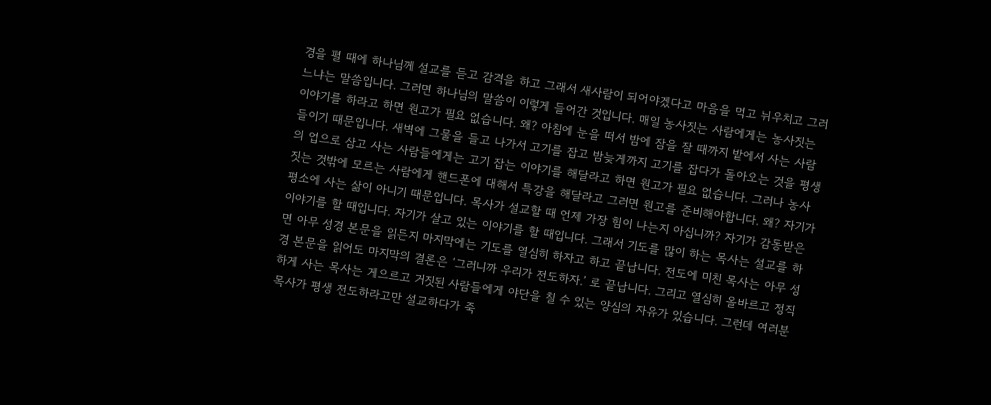경을 펼 때에 하나님께 설교를 듣고 감격을 하고 그래서 새사람이 되어야겠다고 마음을 먹고 뉘우치고 그러느냐는 말씀입니다. 그러면 하나님의 말씀이 이렇게 들어간 것입니다. 매일 농사짓는 사람에게는 농사짓는 이야기를 하라고 하면 원고가 필요 없습니다. 왜? 아침에 눈을 떠서 밤에 잠을 잘 때까지 밭에서 사는 사람들이기 때문입니다. 새벽에 그물을 들고 나가서 고기를 잡고 밤늦게까지 고기를 잡다가 돌아오는 것을 평생의 업으로 삼고 사는 사람들에게는 고기 잡는 이야기를 해달라고 하면 원고가 필요 없습니다. 그러나 농사짓는 것밖에 모르는 사람에게 핸드폰에 대해서 특강을 해달라고 그러면 원고를 준비해야합니다. 왜? 자기가 평소에 사는 삶이 아니기 때문입니다. 목사가 설교할 때 언제 가장 힘이 나는지 아십니까? 자기가 감동받은 이야기를 할 때입니다. 자기가 살고 있는 이야기를 할 때입니다. 그래서 기도를 많이 하는 목사는 설교를 하면 아무 성경 본문을 읽든지 마지막에는 기도를 열심히 하자고 하고 끝납니다. 전도에 미친 목사는 아무 성경 본문을 읽어도 마지막의 결론은 ‘그러니까 우리가 전도하자.’ 로 끝납니다. 그리고 열심히 올바르고 정직하게 사는 목사는 게으르고 거짓된 사람들에게 야단을 칠 수 있는 양심의 자유가 있습니다. 그런데 여러분 목사가 평생 전도하라고만 설교하다가 죽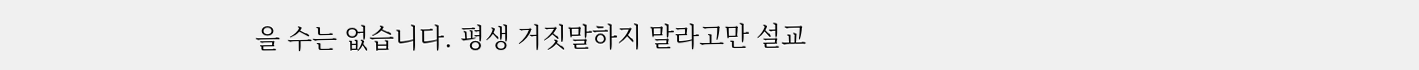을 수는 없습니다. 평생 거짓말하지 말라고만 설교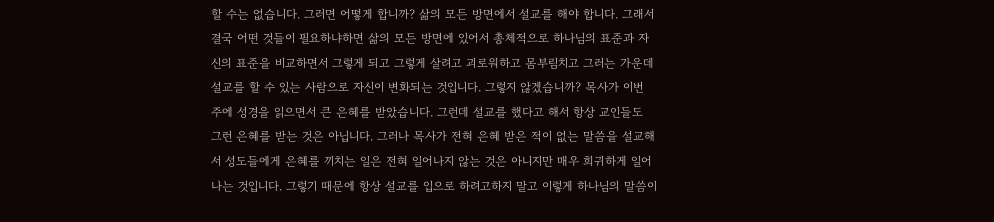할 수는 없습니다. 그러면 어떻게 합니까? 삶의 모든 방면에서 설교를 해야 합니다. 그래서 결국 어떤 것들이 필요하냐하면 삶의 모든 방면에 있어서 총체적으로 하나님의 표준과 자신의 표준을 비교하면서 그렇게 되고 그렇게 살려고 괴로워하고 몸부림치고 그러는 가운데 설교를 할 수 있는 사람으로 자신이 변화되는 것입니다. 그렇지 않겠습니까? 목사가 이번 주에 성경을 읽으면서 큰 은혜를 받았습니다. 그런데 설교를 했다고 해서 항상 교인들도 그런 은혜를 받는 것은 아닙니다. 그러나 목사가 전혀 은혜 받은 적이 없는 말씀을 설교해서 성도들에게 은혜를 끼치는 일은 전혀 일어나지 않는 것은 아니지만 매우 희귀하게 일어나는 것입니다. 그렇기 때문에 항상 설교를 입으로 하려고하지 말고 이렇게 하나님의 말씀이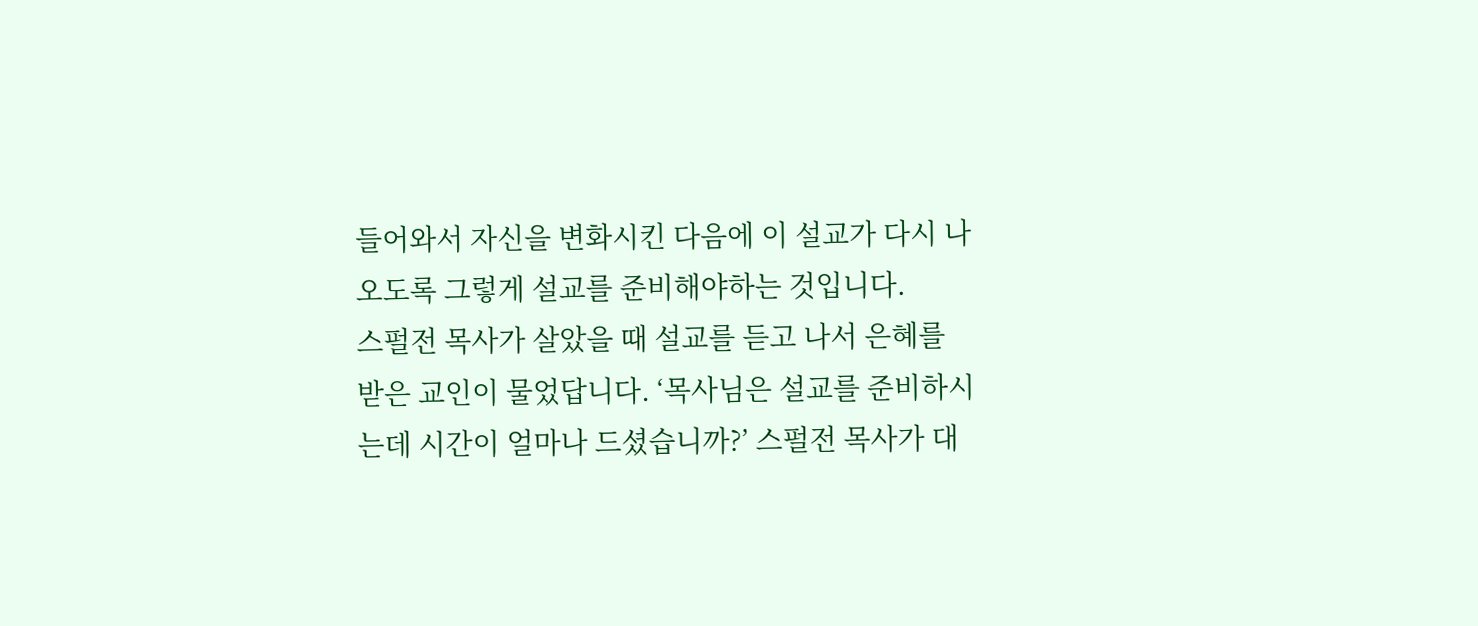들어와서 자신을 변화시킨 다음에 이 설교가 다시 나오도록 그렇게 설교를 준비해야하는 것입니다.
스펄전 목사가 살았을 때 설교를 듣고 나서 은혜를 받은 교인이 물었답니다. ‘목사님은 설교를 준비하시는데 시간이 얼마나 드셨습니까?’ 스펄전 목사가 대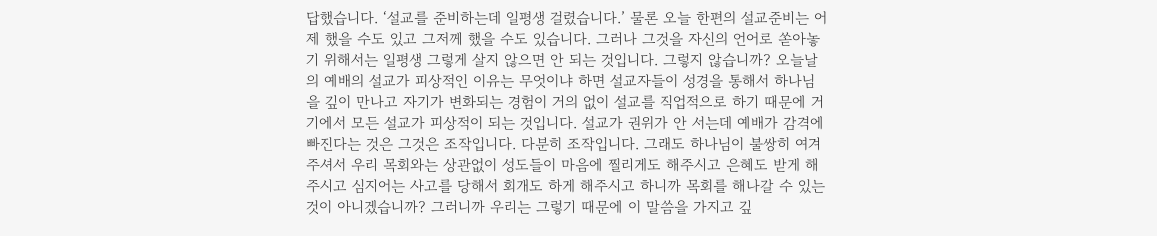답했습니다. ‘설교를 준비하는데 일평생 걸렸습니다.’ 물론 오늘 한편의 설교준비는 어제 했을 수도 있고 그저께 했을 수도 있습니다. 그러나 그것을 자신의 언어로 쏟아놓기 위해서는 일평생 그렇게 살지 않으면 안 되는 것입니다. 그렇지 않습니까? 오늘날의 예배의 설교가 피상적인 이유는 무엇이냐 하면 설교자들이 성경을 통해서 하나님을 깊이 만나고 자기가 변화되는 경험이 거의 없이 설교를 직업적으로 하기 때문에 거기에서 모든 설교가 피상적이 되는 것입니다. 설교가 권위가 안 서는데 예배가 감격에 빠진다는 것은 그것은 조작입니다. 다분히 조작입니다. 그래도 하나님이 불쌍히 여겨주셔서 우리 목회와는 상관없이 성도들이 마음에 찔리게도 해주시고 은혜도 받게 해주시고 심지어는 사고를 당해서 회개도 하게 해주시고 하니까 목회를 해나갈 수 있는 것이 아니겠습니까? 그러니까 우리는 그렇기 때문에 이 말씀을 가지고 깊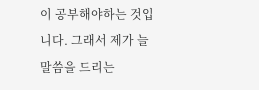이 공부해야하는 것입니다. 그래서 제가 늘 말씀을 드리는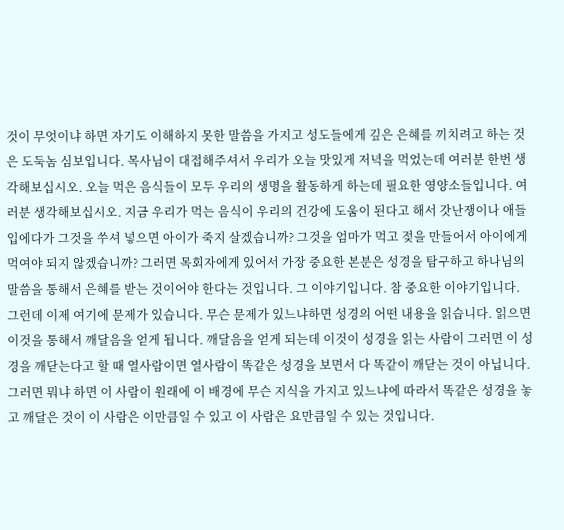것이 무엇이냐 하면 자기도 이해하지 못한 말씀을 가지고 성도들에게 깊은 은혜를 끼치려고 하는 것은 도둑놈 심보입니다. 목사님이 대접해주셔서 우리가 오늘 맛있게 저녁을 먹었는데 여러분 한번 생각해보십시오. 오늘 먹은 음식들이 모두 우리의 생명을 활동하게 하는데 필요한 영양소들입니다. 여러분 생각해보십시오. 지금 우리가 먹는 음식이 우리의 건강에 도움이 된다고 해서 갓난쟁이나 애들 입에다가 그것을 쑤셔 넣으면 아이가 죽지 살겠습니까? 그것을 엄마가 먹고 젖을 만들어서 아이에게 먹여야 되지 않겠습니까? 그러면 목회자에게 있어서 가장 중요한 본분은 성경을 탐구하고 하나님의 말씀을 통해서 은혜를 받는 것이어야 한다는 것입니다. 그 이야기입니다. 참 중요한 이야기입니다.
그런데 이제 여기에 문제가 있습니다. 무슨 문제가 있느냐하면 성경의 어떤 내용을 읽습니다. 읽으면 이것을 통해서 깨달음을 얻게 됩니다. 깨달음을 얻게 되는데 이것이 성경을 읽는 사람이 그러면 이 성경을 깨닫는다고 할 때 열사람이면 열사람이 똑같은 성경을 보면서 다 똑같이 깨닫는 것이 아닙니다. 그러면 뭐냐 하면 이 사람이 원래에 이 배경에 무슨 지식을 가지고 있느냐에 따라서 똑같은 성경을 놓고 깨달은 것이 이 사람은 이만큼일 수 있고 이 사람은 요만큼일 수 있는 것입니다.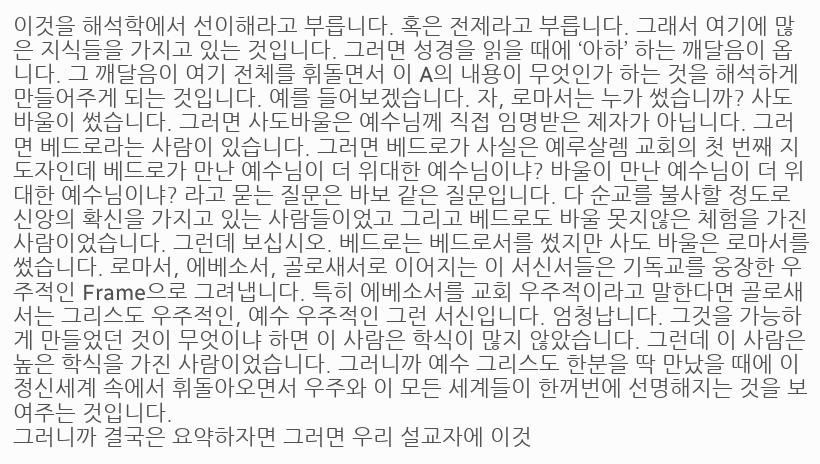이것을 해석학에서 선이해라고 부릅니다. 혹은 전제라고 부릅니다. 그래서 여기에 많은 지식들을 가지고 있는 것입니다. 그러면 성경을 읽을 때에 ‘아하’ 하는 깨달음이 옵니다. 그 깨달음이 여기 전체를 휘돌면서 이 A의 내용이 무엇인가 하는 것을 해석하게 만들어주게 되는 것입니다. 예를 들어보겠습니다. 자, 로마서는 누가 썼습니까? 사도 바울이 썼습니다. 그러면 사도바울은 예수님께 직접 임명받은 제자가 아닙니다. 그러면 베드로라는 사람이 있습니다. 그러면 베드로가 사실은 예루살렘 교회의 첫 번째 지도자인데 베드로가 만난 예수님이 더 위대한 예수님이냐? 바울이 만난 예수님이 더 위대한 예수님이냐? 라고 묻는 질문은 바보 같은 질문입니다. 다 순교를 불사할 정도로 신앙의 확신을 가지고 있는 사람들이었고 그리고 베드로도 바울 못지않은 체험을 가진 사람이었습니다. 그런데 보십시오. 베드로는 베드로서를 썼지만 사도 바울은 로마서를 썼습니다. 로마서, 에베소서, 골로새서로 이어지는 이 서신서들은 기독교를 웅장한 우주적인 Frame으로 그려냅니다. 특히 에베소서를 교회 우주적이라고 말한다면 골로새서는 그리스도 우주적인, 예수 우주적인 그런 서신입니다. 엄청납니다. 그것을 가능하게 만들었던 것이 무엇이냐 하면 이 사람은 학식이 많지 않았습니다. 그런데 이 사람은 높은 학식을 가진 사람이었습니다. 그러니까 예수 그리스도 한분을 딱 만났을 때에 이 정신세계 속에서 휘돌아오면서 우주와 이 모든 세계들이 한꺼번에 선명해지는 것을 보여주는 것입니다.
그러니까 결국은 요약하자면 그러면 우리 설교자에 이것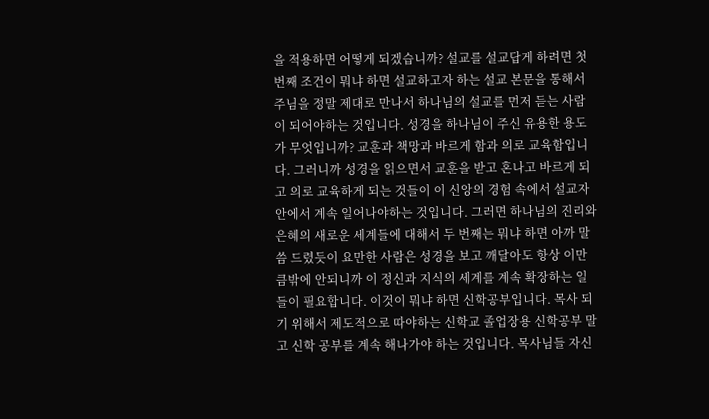을 적용하면 어떻게 되겠습니까? 설교를 설교답게 하려면 첫 번째 조건이 뭐냐 하면 설교하고자 하는 설교 본문을 통해서 주님을 정말 제대로 만나서 하나님의 설교를 먼저 듣는 사람이 되어야하는 것입니다. 성경을 하나님이 주신 유용한 용도가 무엇입니까? 교훈과 책망과 바르게 함과 의로 교육함입니다. 그러니까 성경을 읽으면서 교훈을 받고 혼나고 바르게 되고 의로 교육하게 되는 것들이 이 신앙의 경험 속에서 설교자 안에서 계속 일어나야하는 것입니다. 그러면 하나님의 진리와 은혜의 새로운 세계들에 대해서 두 번째는 뭐냐 하면 아까 말씀 드렸듯이 요만한 사람은 성경을 보고 깨달아도 항상 이만큼밖에 안되니까 이 정신과 지식의 세계를 계속 확장하는 일들이 필요합니다. 이것이 뭐냐 하면 신학공부입니다. 목사 되기 위해서 제도적으로 따야하는 신학교 졸업장용 신학공부 말고 신학 공부를 계속 해나가야 하는 것입니다. 목사님들 자신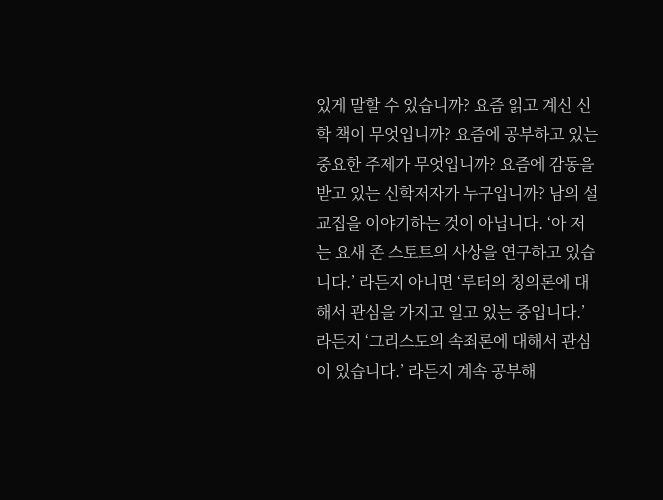있게 말할 수 있습니까? 요즘 읽고 계신 신학 책이 무엇입니까? 요즘에 공부하고 있는 중요한 주제가 무엇입니까? 요즘에 감동을 받고 있는 신학저자가 누구입니까? 남의 설교집을 이야기하는 것이 아닙니다. ‘아 저는 요새 존 스토트의 사상을 연구하고 있습니다.’ 라든지 아니면 ‘루터의 칭의론에 대해서 관심을 가지고 일고 있는 중입니다.’ 라든지 ‘그리스도의 속죄론에 대해서 관심이 있습니다.’ 라든지 계속 공부해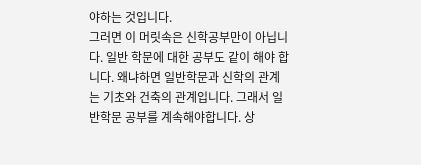야하는 것입니다.
그러면 이 머릿속은 신학공부만이 아닙니다. 일반 학문에 대한 공부도 같이 해야 합니다. 왜냐하면 일반학문과 신학의 관계는 기초와 건축의 관계입니다. 그래서 일반학문 공부를 계속해야합니다. 상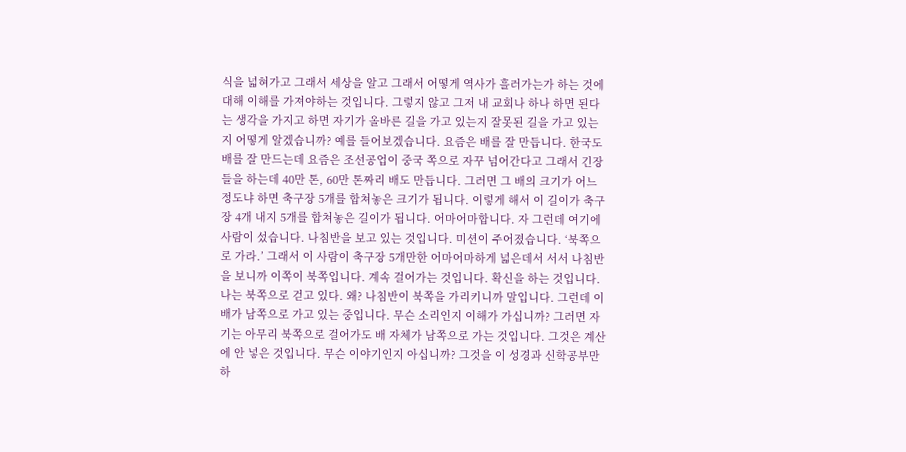식을 넓혀가고 그래서 세상을 알고 그래서 어떻게 역사가 흘러가는가 하는 것에 대해 이해를 가져야하는 것입니다. 그렇지 않고 그저 내 교회나 하나 하면 된다는 생각을 가지고 하면 자기가 올바른 길을 가고 있는지 잘못된 길을 가고 있는지 어떻게 알겠습니까? 예를 들어보겠습니다. 요즘은 배를 잘 만듭니다. 한국도 배를 잘 만드는데 요즘은 조선공업이 중국 쪽으로 자꾸 넘어간다고 그래서 긴장들을 하는데 40만 톤, 60만 톤짜리 배도 만듭니다. 그러면 그 배의 크기가 어느 정도냐 하면 축구장 5개를 합쳐놓은 크기가 됩니다. 이렇게 해서 이 길이가 축구장 4개 내지 5개를 합쳐놓은 길이가 됩니다. 어마어마합니다. 자 그런데 여기에 사람이 섰습니다. 나침반을 보고 있는 것입니다. 미션이 주어졌습니다. ‘북쪽으로 가라.’ 그래서 이 사람이 축구장 5개만한 어마어마하게 넓은데서 서서 나침반을 보니까 이쪽이 북쪽입니다. 계속 걸어가는 것입니다. 확신을 하는 것입니다. 나는 북쪽으로 걷고 있다. 왜? 나침반이 북쪽을 가리키니까 말입니다. 그런데 이 배가 남쪽으로 가고 있는 중입니다. 무슨 소리인지 이해가 가십니까? 그러면 자기는 아무리 북쪽으로 걸어가도 배 자체가 남쪽으로 가는 것입니다. 그것은 계산에 안 넣은 것입니다. 무슨 이야기인지 아십니까? 그것을 이 성경과 신학공부만 하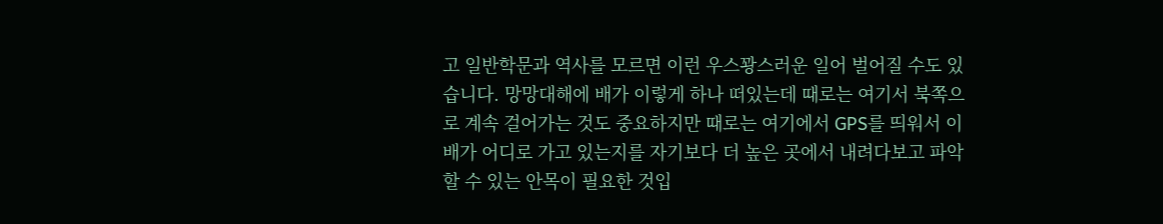고 일반학문과 역사를 모르면 이런 우스꽝스러운 일어 벌어질 수도 있습니다. 망망대해에 배가 이렇게 하나 떠있는데 때로는 여기서 북쪽으로 계속 걸어가는 것도 중요하지만 때로는 여기에서 GPS를 띄워서 이 배가 어디로 가고 있는지를 자기보다 더 높은 곳에서 내려다보고 파악할 수 있는 안목이 필요한 것입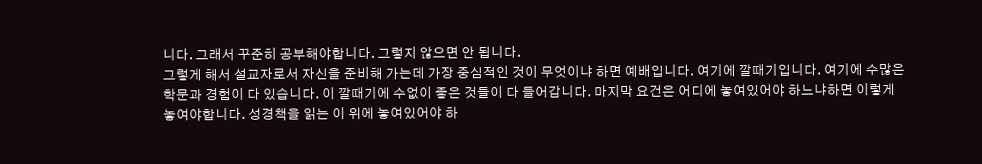니다. 그래서 꾸준히 공부해야합니다. 그렇지 않으면 안 됩니다.
그렇게 해서 설교자로서 자신을 준비해 가는데 가장 중심적인 것이 무엇이냐 하면 예배입니다. 여기에 깔때기입니다. 여기에 수많은 학문과 경험이 다 있습니다. 이 깔때기에 수없이 좋은 것들이 다 들어갑니다. 마지막 요건은 어디에 놓여있어야 하느냐하면 이렇게 놓여야합니다. 성경책을 읽는 이 위에 놓여있어야 하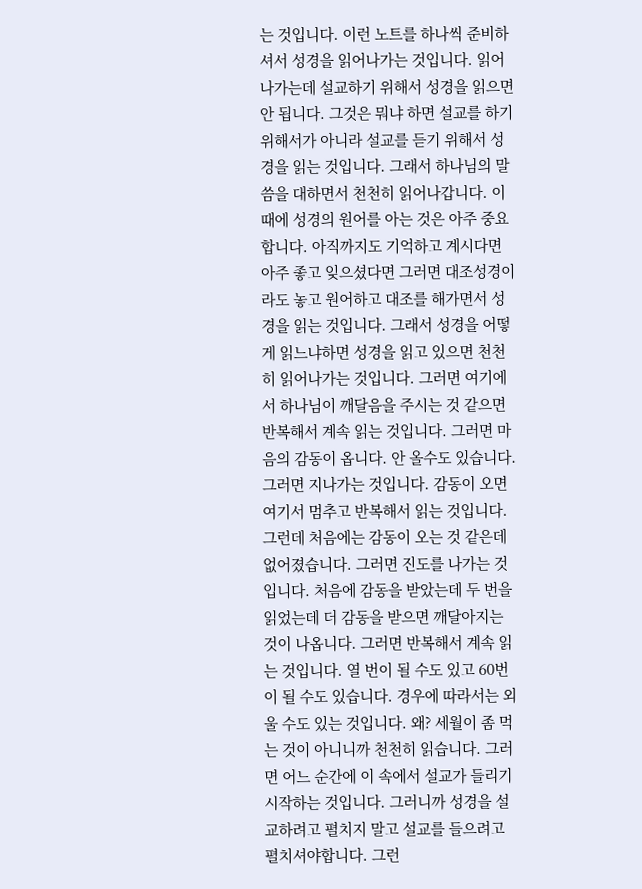는 것입니다. 이런 노트를 하나씩 준비하셔서 성경을 읽어나가는 것입니다. 읽어나가는데 설교하기 위해서 성경을 읽으면 안 됩니다. 그것은 뭐냐 하면 설교를 하기 위해서가 아니라 설교를 듣기 위해서 성경을 읽는 것입니다. 그래서 하나님의 말씀을 대하면서 천천히 읽어나갑니다. 이때에 성경의 원어를 아는 것은 아주 중요합니다. 아직까지도 기억하고 계시다면 아주 좋고 잊으셨다면 그러면 대조성경이라도 놓고 원어하고 대조를 해가면서 성경을 읽는 것입니다. 그래서 성경을 어떻게 읽느냐하면 성경을 읽고 있으면 천천히 읽어나가는 것입니다. 그러면 여기에서 하나님이 깨달음을 주시는 것 같으면 반복해서 계속 읽는 것입니다. 그러면 마음의 감동이 옵니다. 안 올수도 있습니다. 그러면 지나가는 것입니다. 감동이 오면 여기서 멈추고 반복해서 읽는 것입니다. 그런데 처음에는 감동이 오는 것 같은데 없어졌습니다. 그러면 진도를 나가는 것입니다. 처음에 감동을 받았는데 두 번을 읽었는데 더 감동을 받으면 깨달아지는 것이 나옵니다. 그러면 반복해서 계속 읽는 것입니다. 열 번이 될 수도 있고 60번이 될 수도 있습니다. 경우에 따라서는 외울 수도 있는 것입니다. 왜? 세월이 좀 먹는 것이 아니니까 천천히 읽습니다. 그러면 어느 순간에 이 속에서 설교가 들리기 시작하는 것입니다. 그러니까 성경을 설교하려고 펼치지 말고 설교를 들으려고 펼치셔야합니다. 그런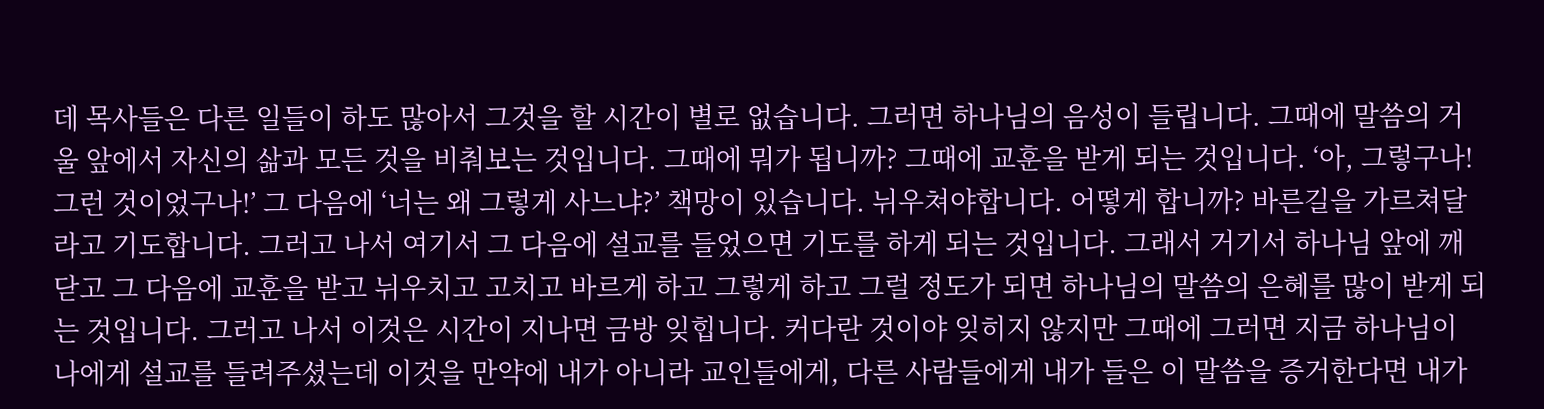데 목사들은 다른 일들이 하도 많아서 그것을 할 시간이 별로 없습니다. 그러면 하나님의 음성이 들립니다. 그때에 말씀의 거울 앞에서 자신의 삶과 모든 것을 비춰보는 것입니다. 그때에 뭐가 됩니까? 그때에 교훈을 받게 되는 것입니다. ‘아, 그렇구나! 그런 것이었구나!’ 그 다음에 ‘너는 왜 그렇게 사느냐?’ 책망이 있습니다. 뉘우쳐야합니다. 어떻게 합니까? 바른길을 가르쳐달라고 기도합니다. 그러고 나서 여기서 그 다음에 설교를 들었으면 기도를 하게 되는 것입니다. 그래서 거기서 하나님 앞에 깨닫고 그 다음에 교훈을 받고 뉘우치고 고치고 바르게 하고 그렇게 하고 그럴 정도가 되면 하나님의 말씀의 은혜를 많이 받게 되는 것입니다. 그러고 나서 이것은 시간이 지나면 금방 잊힙니다. 커다란 것이야 잊히지 않지만 그때에 그러면 지금 하나님이 나에게 설교를 들려주셨는데 이것을 만약에 내가 아니라 교인들에게, 다른 사람들에게 내가 들은 이 말씀을 증거한다면 내가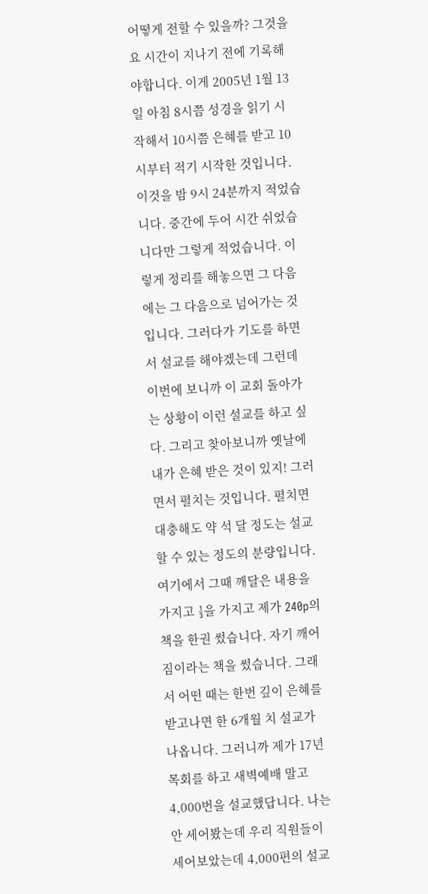어떻게 전할 수 있을까? 그것을 요 시간이 지나기 전에 기록해야합니다. 이게 2005년 1월 13일 아침 8시쯤 성경을 읽기 시작해서 10시쯤 은혜를 받고 10시부터 적기 시작한 것입니다. 이것을 밤 9시 24분까지 적었습니다. 중간에 두어 시간 쉬었습니다만 그렇게 적었습니다. 이렇게 정리를 해놓으면 그 다음에는 그 다음으로 넘어가는 것입니다. 그러다가 기도를 하면서 설교를 해야겠는데 그런데 이번에 보니까 이 교회 돌아가는 상황이 이런 설교를 하고 싶다. 그리고 찾아보니까 옛날에 내가 은혜 받은 것이 있지! 그러면서 펼치는 것입니다. 펼치면 대충해도 약 석 달 정도는 설교할 수 있는 정도의 분량입니다. 여기에서 그때 깨달은 내용을 가지고 ⅓을 가지고 제가 240p의 책을 한권 썼습니다. 자기 깨어짐이라는 책을 썼습니다. 그래서 어떤 때는 한번 깊이 은혜를 받고나면 한 6개월 치 설교가 나옵니다. 그러니까 제가 17년 목회를 하고 새벽예배 말고 4,000번을 설교했답니다. 나는 안 세어봤는데 우리 직원들이 세어보았는데 4,000편의 설교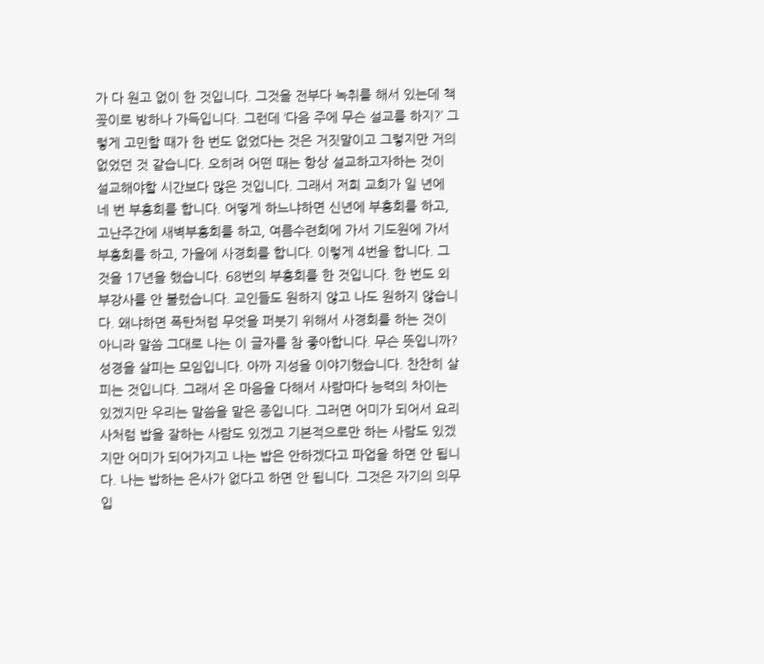가 다 원고 없이 한 것입니다. 그것을 전부다 녹취를 해서 있는데 책꽂이로 방하나 가득입니다. 그런데 ‘다음 주에 무슨 설교를 하지?’ 그렇게 고민할 때가 한 번도 없었다는 것은 거짓말이고 그렇지만 거의 없었던 것 같습니다. 오히려 어떤 때는 항상 설교하고자하는 것이 설교해야할 시간보다 많은 것입니다. 그래서 저희 교회가 일 년에 네 번 부흥회를 합니다. 어떻게 하느냐하면 신년에 부흥회를 하고, 고난주간에 새벽부흥회를 하고, 여름수련회에 가서 기도원에 가서 부흥회를 하고, 가을에 사경회를 합니다. 이렇게 4번을 합니다. 그것을 17년을 했습니다. 68번의 부흥회를 한 것입니다. 한 번도 외부강사를 안 불렀습니다. 교인들도 원하지 않고 나도 원하지 않습니다. 왜냐하면 폭탄처럼 무엇을 퍼붓기 위해서 사경회를 하는 것이 아니라 말씀 그대로 나는 이 글자를 참 좋아합니다. 무슨 뜻입니까? 성경을 살피는 모임입니다. 아까 지성을 이야기했습니다. 찬찬히 살피는 것입니다. 그래서 온 마음을 다해서 사람마다 능력의 차이는 있겠지만 우리는 말씀을 맡은 종입니다. 그러면 어미가 되어서 요리사처럼 밥을 잘하는 사람도 있겠고 기본적으로만 하는 사람도 있겠지만 어미가 되어가지고 나는 밥은 안하겠다고 파업을 하면 안 됩니다. 나는 밥하는 은사가 없다고 하면 안 됩니다. 그것은 자기의 의무입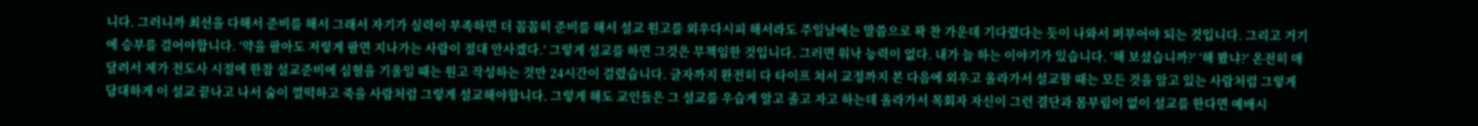니다. 그러니까 최선을 다해서 준비를 해서 그래서 자기가 실력이 부족하면 더 꼼꼼히 준비를 해서 설교 원고를 외우다시피 해서라도 주일날에는 말씀으로 꽉 찬 가운데 기다렸다는 듯이 나와서 퍼부어야 되는 것입니다. 그리고 거기에 승부를 걸어야합니다. ‘약을 팔아도 저렇게 팔면 지나가는 사람이 절대 안사겠다.’ 그렇게 설교를 하면 그것은 무책임한 것입니다. 그러면 워낙 능력이 없다. 내가 늘 하는 이야기가 있습니다. ‘해 보셨습니까?’ ‘해 봤냐?’ 온전히 매달려서 제가 전도사 시절에 한참 설교준비에 심혈을 기울일 때는 원고 작성하는 것만 24시간이 걸렸습니다. 글자까지 완전히 다 타이프 쳐서 교정까지 본 다음에 외우고 올라가서 설교할 때는 모든 것을 알고 있는 사람처럼 그렇게 담대하게 이 설교 끝나고 나서 숨이 껄떡하고 죽을 사람처럼 그렇게 설교해야합니다. 그렇게 해도 교인들은 그 설교를 우습게 알고 졸고 자고 하는데 올라가서 목회자 자신이 그런 결단과 몸부림이 없이 설교를 한다면 예배시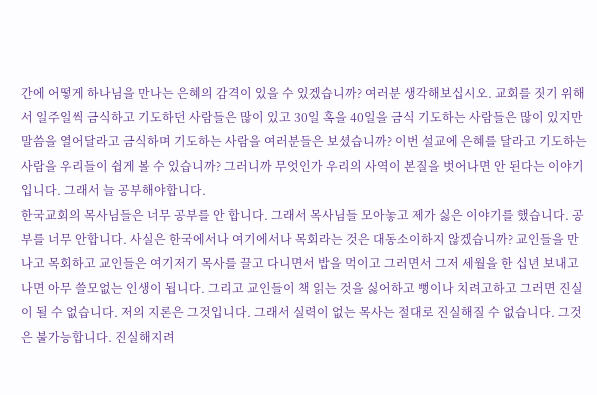간에 어떻게 하나님을 만나는 은혜의 감격이 있을 수 있겠습니까? 여러분 생각해보십시오. 교회를 짓기 위해서 일주일씩 금식하고 기도하던 사람들은 많이 있고 30일 혹을 40일을 금식 기도하는 사람들은 많이 있지만 말씀을 열어달라고 금식하며 기도하는 사람을 여러분들은 보셨습니까? 이번 설교에 은혜를 달라고 기도하는 사람을 우리들이 쉽게 볼 수 있습니까? 그러니까 무엇인가 우리의 사역이 본질을 벗어나면 안 된다는 이야기입니다. 그래서 늘 공부해야합니다.
한국교회의 목사님들은 너무 공부를 안 합니다. 그래서 목사님들 모아놓고 제가 싫은 이야기를 했습니다. 공부를 너무 안합니다. 사실은 한국에서나 여기에서나 목회라는 것은 대동소이하지 않겠습니까? 교인들을 만나고 목회하고 교인들은 여기저기 목사를 끌고 다니면서 밥을 먹이고 그러면서 그저 세월을 한 십년 보내고 나면 아무 쓸모없는 인생이 됩니다. 그리고 교인들이 책 읽는 것을 싫어하고 뻥이나 치려고하고 그러면 진실이 될 수 없습니다. 저의 지론은 그것입니다. 그래서 실력이 없는 목사는 절대로 진실해질 수 없습니다. 그것은 불가능합니다. 진실해지려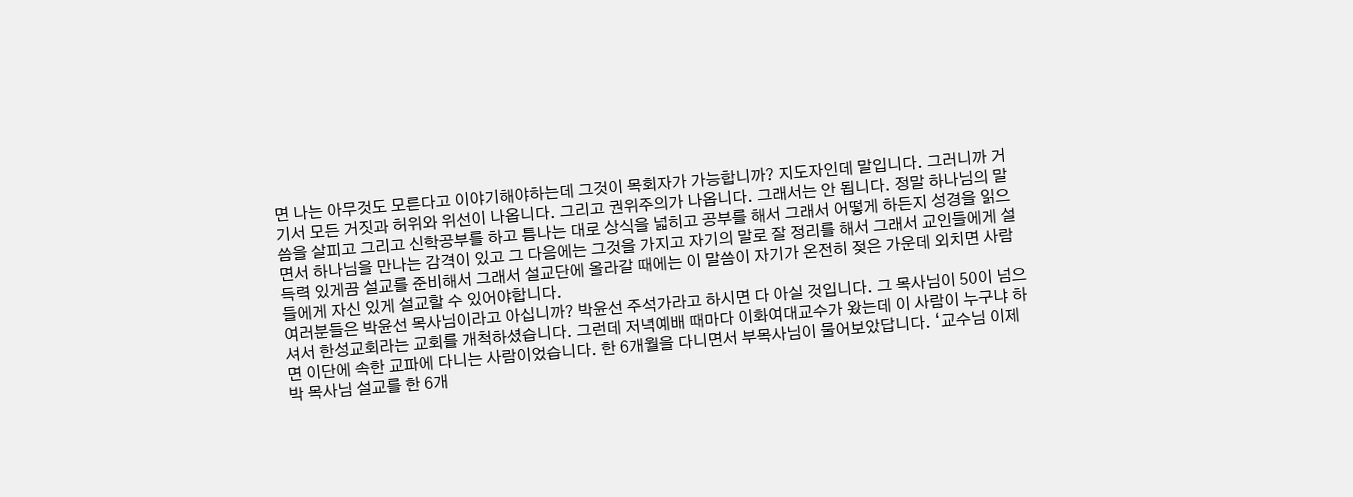면 나는 아무것도 모른다고 이야기해야하는데 그것이 목회자가 가능합니까? 지도자인데 말입니다. 그러니까 거기서 모든 거짓과 허위와 위선이 나옵니다. 그리고 권위주의가 나옵니다. 그래서는 안 됩니다. 정말 하나님의 말씀을 살피고 그리고 신학공부를 하고 틈나는 대로 상식을 넓히고 공부를 해서 그래서 어떻게 하든지 성경을 읽으면서 하나님을 만나는 감격이 있고 그 다음에는 그것을 가지고 자기의 말로 잘 정리를 해서 그래서 교인들에게 설득력 있게끔 설교를 준비해서 그래서 설교단에 올라갈 때에는 이 말씀이 자기가 온전히 젖은 가운데 외치면 사람들에게 자신 있게 설교할 수 있어야합니다.
여러분들은 박윤선 목사님이라고 아십니까? 박윤선 주석가라고 하시면 다 아실 것입니다. 그 목사님이 50이 넘으셔서 한성교회라는 교회를 개척하셨습니다. 그런데 저녁예배 때마다 이화여대교수가 왔는데 이 사람이 누구냐 하면 이단에 속한 교파에 다니는 사람이었습니다. 한 6개월을 다니면서 부목사님이 물어보았답니다. ‘교수님 이제 박 목사님 설교를 한 6개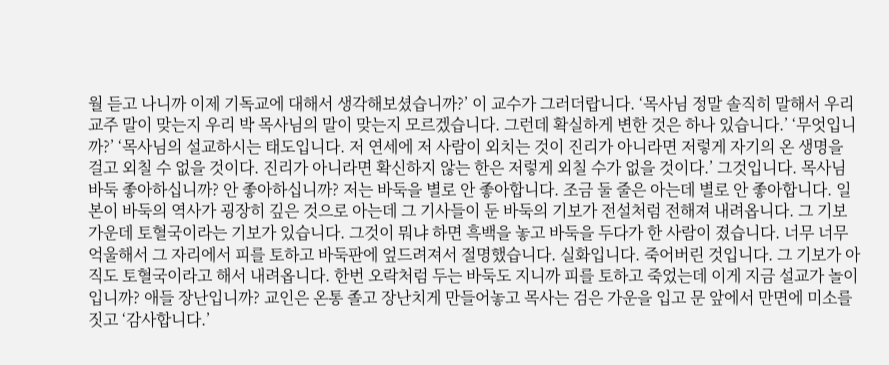월 듣고 나니까 이제 기독교에 대해서 생각해보셨습니까?’ 이 교수가 그러더랍니다. ‘목사님 정말 솔직히 말해서 우리 교주 말이 맞는지 우리 박 목사님의 말이 맞는지 모르겠습니다. 그런데 확실하게 변한 것은 하나 있습니다.’ ‘무엇입니까?’ ‘목사님의 설교하시는 태도입니다. 저 연세에 저 사람이 외치는 것이 진리가 아니라면 저렇게 자기의 온 생명을 걸고 외칠 수 없을 것이다. 진리가 아니라면 확신하지 않는 한은 저렇게 외칠 수가 없을 것이다.’ 그것입니다. 목사님 바둑 좋아하십니까? 안 좋아하십니까? 저는 바둑을 별로 안 좋아합니다. 조금 둘 줄은 아는데 별로 안 좋아합니다. 일본이 바둑의 역사가 굉장히 깊은 것으로 아는데 그 기사들이 둔 바둑의 기보가 전설처럼 전해져 내려옵니다. 그 기보 가운데 토혈국이라는 기보가 있습니다. 그것이 뭐냐 하면 흑백을 놓고 바둑을 두다가 한 사람이 졌습니다. 너무 너무 억울해서 그 자리에서 피를 토하고 바둑판에 엎드려져서 절명했습니다. 실화입니다. 죽어버린 것입니다. 그 기보가 아직도 토혈국이라고 해서 내려옵니다. 한번 오락처럼 두는 바둑도 지니까 피를 토하고 죽었는데 이게 지금 설교가 놀이입니까? 애들 장난입니까? 교인은 온통 졸고 장난치게 만들어놓고 목사는 검은 가운을 입고 문 앞에서 만면에 미소를 짓고 ‘감사합니다.’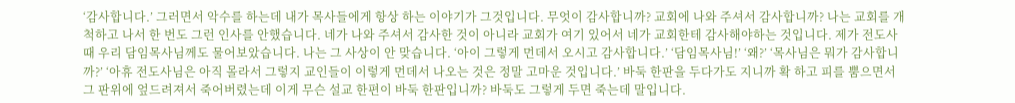‘감사합니다.’ 그러면서 악수를 하는데 내가 목사들에게 항상 하는 이야기가 그것입니다. 무엇이 감사합니까? 교회에 나와 주셔서 감사합니까? 나는 교회를 개척하고 나서 한 번도 그런 인사를 안했습니다. 네가 나와 주셔서 감사한 것이 아니라 교회가 여기 있어서 네가 교회한테 감사해야하는 것입니다. 제가 전도사 때 우리 담임목사님께도 물어보았습니다. 나는 그 사상이 안 맞습니다. ‘아이 그렇게 먼데서 오시고 감사합니다.’ ‘담임목사님!’ ‘왜?’ ‘목사님은 뭐가 감사합니까?’ ‘아휴 전도사님은 아직 몰라서 그렇지 교인들이 이렇게 먼데서 나오는 것은 정말 고마운 것입니다.’ 바둑 한판을 두다가도 지니까 확 하고 피를 뿜으면서 그 판위에 엎드려져서 죽어버렸는데 이게 무슨 설교 한편이 바둑 한판입니까? 바둑도 그렇게 두면 죽는데 말입니다.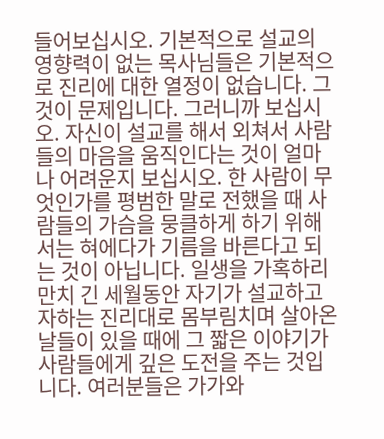들어보십시오. 기본적으로 설교의 영향력이 없는 목사님들은 기본적으로 진리에 대한 열정이 없습니다. 그것이 문제입니다. 그러니까 보십시오. 자신이 설교를 해서 외쳐서 사람들의 마음을 움직인다는 것이 얼마나 어려운지 보십시오. 한 사람이 무엇인가를 평범한 말로 전했을 때 사람들의 가슴을 뭉클하게 하기 위해서는 혀에다가 기름을 바른다고 되는 것이 아닙니다. 일생을 가혹하리만치 긴 세월동안 자기가 설교하고자하는 진리대로 몸부림치며 살아온 날들이 있을 때에 그 짧은 이야기가 사람들에게 깊은 도전을 주는 것입니다. 여러분들은 가가와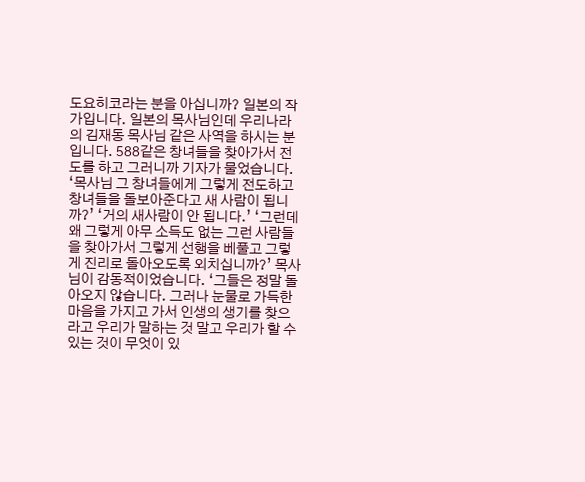도요히코라는 분을 아십니까? 일본의 작가입니다. 일본의 목사님인데 우리나라의 김재동 목사님 같은 사역을 하시는 분입니다. 588같은 창녀들을 찾아가서 전도를 하고 그러니까 기자가 물었습니다. ‘목사님 그 창녀들에게 그렇게 전도하고 창녀들을 돌보아준다고 새 사람이 됩니까?’ ‘거의 새사람이 안 됩니다.’ ‘그런데 왜 그렇게 아무 소득도 없는 그런 사람들을 찾아가서 그렇게 선행을 베풀고 그렇게 진리로 돌아오도록 외치십니까?’ 목사님이 감동적이었습니다. ‘그들은 정말 돌아오지 않습니다. 그러나 눈물로 가득한 마음을 가지고 가서 인생의 생기를 찾으라고 우리가 말하는 것 말고 우리가 할 수 있는 것이 무엇이 있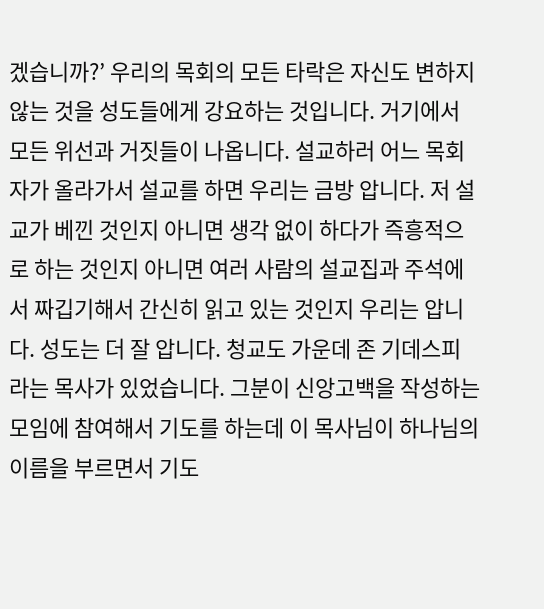겠습니까?’ 우리의 목회의 모든 타락은 자신도 변하지 않는 것을 성도들에게 강요하는 것입니다. 거기에서 모든 위선과 거짓들이 나옵니다. 설교하러 어느 목회자가 올라가서 설교를 하면 우리는 금방 압니다. 저 설교가 베낀 것인지 아니면 생각 없이 하다가 즉흥적으로 하는 것인지 아니면 여러 사람의 설교집과 주석에서 짜깁기해서 간신히 읽고 있는 것인지 우리는 압니다. 성도는 더 잘 압니다. 청교도 가운데 존 기데스피 라는 목사가 있었습니다. 그분이 신앙고백을 작성하는 모임에 참여해서 기도를 하는데 이 목사님이 하나님의 이름을 부르면서 기도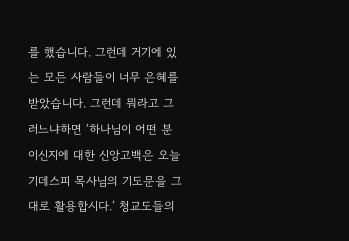를 했습니다. 그런데 거기에 있는 모든 사람들이 너무 은혜를 받았습니다. 그런데 뭐라고 그러느냐하면 ‘하나님이 어떤 분이신지에 대한 신앙고백은 오늘 기데스피 목사님의 기도문을 그대로 활용합시다.’ 청교도들의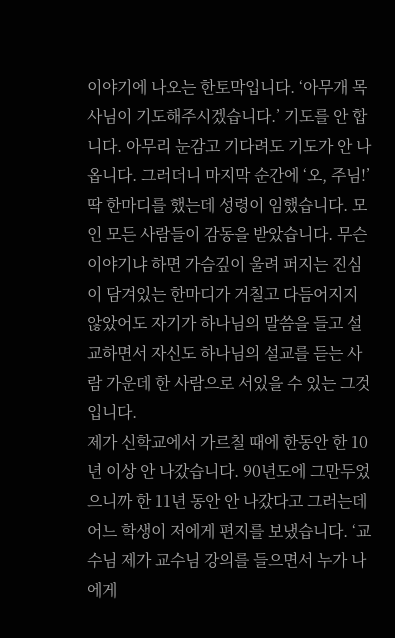이야기에 나오는 한토막입니다. ‘아무개 목사님이 기도해주시겠습니다.’ 기도를 안 합니다. 아무리 눈감고 기다려도 기도가 안 나옵니다. 그러더니 마지막 순간에 ‘오, 주님!’ 딱 한마디를 했는데 성령이 임했습니다. 모인 모든 사람들이 감동을 받았습니다. 무슨 이야기냐 하면 가슴깊이 울려 퍼지는 진심이 담겨있는 한마디가 거칠고 다듬어지지 않았어도 자기가 하나님의 말씀을 들고 설교하면서 자신도 하나님의 설교를 듣는 사람 가운데 한 사람으로 서있을 수 있는 그것입니다.
제가 신학교에서 가르칠 때에 한동안 한 10년 이상 안 나갔습니다. 90년도에 그만두었으니까 한 11년 동안 안 나갔다고 그러는데 어느 학생이 저에게 편지를 보냈습니다. ‘교수님 제가 교수님 강의를 들으면서 누가 나에게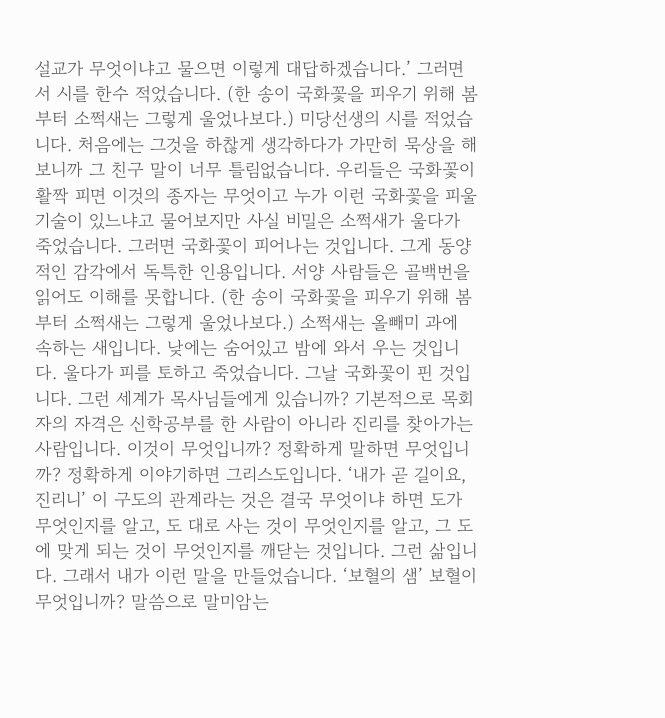설교가 무엇이냐고 물으면 이렇게 대답하겠습니다.’ 그러면서 시를 한수 적었습니다. (한 송이 국화꽃을 피우기 위해 봄부터 소쩍새는 그렇게 울었나보다.) 미당선생의 시를 적었습니다. 처음에는 그것을 하찮게 생각하다가 가만히 묵상을 해보니까 그 친구 말이 너무 틀림없습니다. 우리들은 국화꽃이 활짝 피면 이것의 종자는 무엇이고 누가 이런 국화꽃을 피울 기술이 있느냐고 물어보지만 사실 비밀은 소쩍새가 울다가 죽었습니다. 그러면 국화꽃이 피어나는 것입니다. 그게 동양적인 감각에서 독특한 인용입니다. 서양 사람들은 골백번을 읽어도 이해를 못합니다. (한 송이 국화꽃을 피우기 위해 봄부터 소쩍새는 그렇게 울었나보다.) 소쩍새는 올빼미 과에 속하는 새입니다. 낮에는 숨어있고 밤에 와서 우는 것입니다. 울다가 피를 토하고 죽었습니다. 그날 국화꽃이 핀 것입니다. 그런 세계가 목사님들에게 있습니까? 기본적으로 목회자의 자격은 신학공부를 한 사람이 아니라 진리를 찾아가는 사람입니다. 이것이 무엇입니까? 정확하게 말하면 무엇입니까? 정확하게 이야기하면 그리스도입니다. ‘내가 곧 길이요, 진리니’ 이 구도의 관계라는 것은 결국 무엇이냐 하면 도가 무엇인지를 알고, 도 대로 사는 것이 무엇인지를 알고, 그 도에 맞게 되는 것이 무엇인지를 깨닫는 것입니다. 그런 삶입니다. 그래서 내가 이런 말을 만들었습니다. ‘보혈의 샘’ 보혈이 무엇입니까? 말씀으로 말미암는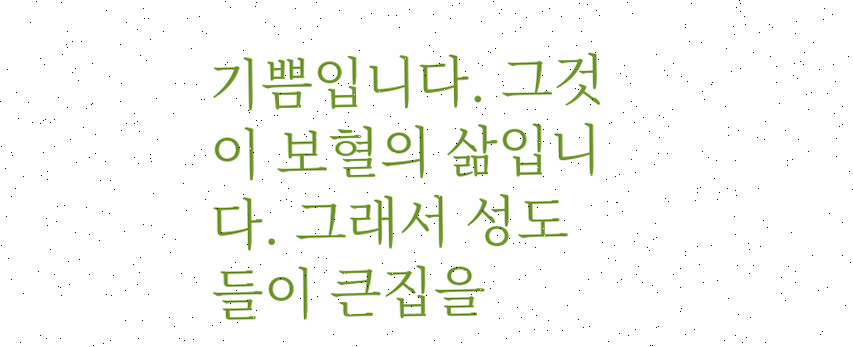기쁨입니다. 그것이 보혈의 삶입니다. 그래서 성도들이 큰집을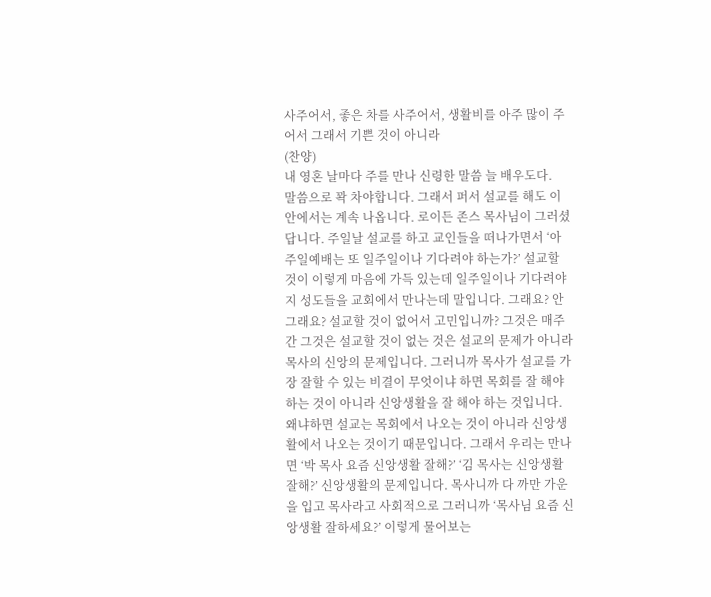사주어서, 좋은 차를 사주어서, 생활비를 아주 많이 주어서 그래서 기쁜 것이 아니라
(찬양)
내 영혼 날마다 주를 만나 신령한 말씀 늘 배우도다.
말씀으로 꽉 차야합니다. 그래서 퍼서 설교를 해도 이 안에서는 계속 나옵니다. 로이든 존스 목사님이 그러셨답니다. 주일날 설교를 하고 교인들을 떠나가면서 ‘아 주일예배는 또 일주일이나 기다려야 하는가?’ 설교할 것이 이렇게 마음에 가득 있는데 일주일이나 기다려야지 성도들을 교회에서 만나는데 말입니다. 그래요? 안 그래요? 설교할 것이 없어서 고민입니까? 그것은 매주간 그것은 설교할 것이 없는 것은 설교의 문제가 아니라 목사의 신앙의 문제입니다. 그러니까 목사가 설교를 가장 잘할 수 있는 비결이 무엇이냐 하면 목회를 잘 해야 하는 것이 아니라 신앙생활을 잘 해야 하는 것입니다. 왜냐하면 설교는 목회에서 나오는 것이 아니라 신앙생활에서 나오는 것이기 때문입니다. 그래서 우리는 만나면 ‘박 목사 요즘 신앙생활 잘해?’ ‘김 목사는 신앙생활 잘해?’ 신앙생활의 문제입니다. 목사니까 다 까만 가운을 입고 목사라고 사회적으로 그러니까 ‘목사님 요즘 신앙생활 잘하세요?’ 이렇게 물어보는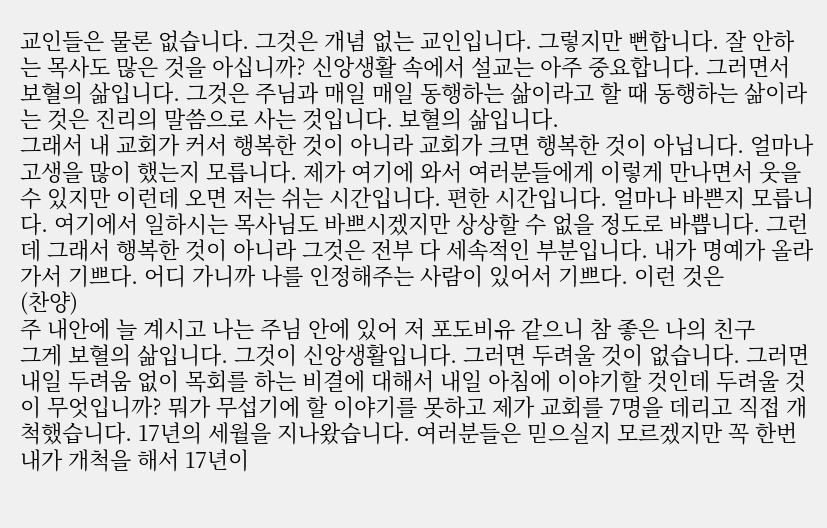교인들은 물론 없습니다. 그것은 개념 없는 교인입니다. 그렇지만 뻔합니다. 잘 안하는 목사도 많은 것을 아십니까? 신앙생활 속에서 설교는 아주 중요합니다. 그러면서 보혈의 삶입니다. 그것은 주님과 매일 매일 동행하는 삶이라고 할 때 동행하는 삶이라는 것은 진리의 말씀으로 사는 것입니다. 보혈의 삶입니다.
그래서 내 교회가 커서 행복한 것이 아니라 교회가 크면 행복한 것이 아닙니다. 얼마나 고생을 많이 했는지 모릅니다. 제가 여기에 와서 여러분들에게 이렇게 만나면서 웃을 수 있지만 이런데 오면 저는 쉬는 시간입니다. 편한 시간입니다. 얼마나 바쁜지 모릅니다. 여기에서 일하시는 목사님도 바쁘시겠지만 상상할 수 없을 정도로 바쁩니다. 그런데 그래서 행복한 것이 아니라 그것은 전부 다 세속적인 부분입니다. 내가 명예가 올라가서 기쁘다. 어디 가니까 나를 인정해주는 사람이 있어서 기쁘다. 이런 것은
(찬양)
주 내안에 늘 계시고 나는 주님 안에 있어 저 포도비유 같으니 참 좋은 나의 친구
그게 보혈의 삶입니다. 그것이 신앙생활입니다. 그러면 두려울 것이 없습니다. 그러면 내일 두려움 없이 목회를 하는 비결에 대해서 내일 아침에 이야기할 것인데 두려울 것이 무엇입니까? 뭐가 무섭기에 할 이야기를 못하고 제가 교회를 7명을 데리고 직접 개척했습니다. 17년의 세월을 지나왔습니다. 여러분들은 믿으실지 모르겠지만 꼭 한번 내가 개척을 해서 17년이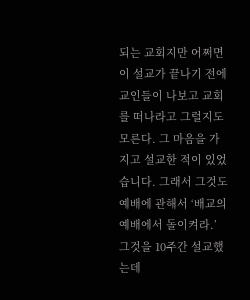되는 교회지만 어쩌면 이 설교가 끝나기 전에 교인들이 나보고 교회를 떠나라고 그럴지도 모른다. 그 마음을 가지고 설교한 적이 있었습니다. 그래서 그것도 예배에 관해서 ‘배교의 예배에서 돌이켜라.’ 그것을 10주간 설교했는데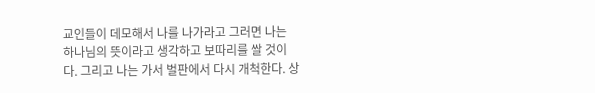교인들이 데모해서 나를 나가라고 그러면 나는 하나님의 뜻이라고 생각하고 보따리를 쌀 것이다. 그리고 나는 가서 벌판에서 다시 개척한다. 상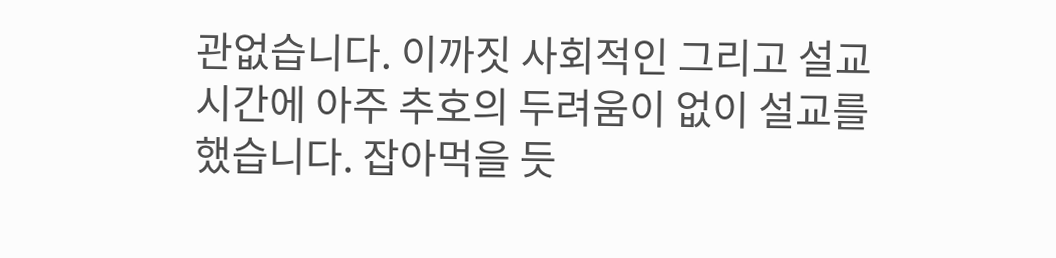관없습니다. 이까짓 사회적인 그리고 설교시간에 아주 추호의 두려움이 없이 설교를 했습니다. 잡아먹을 듯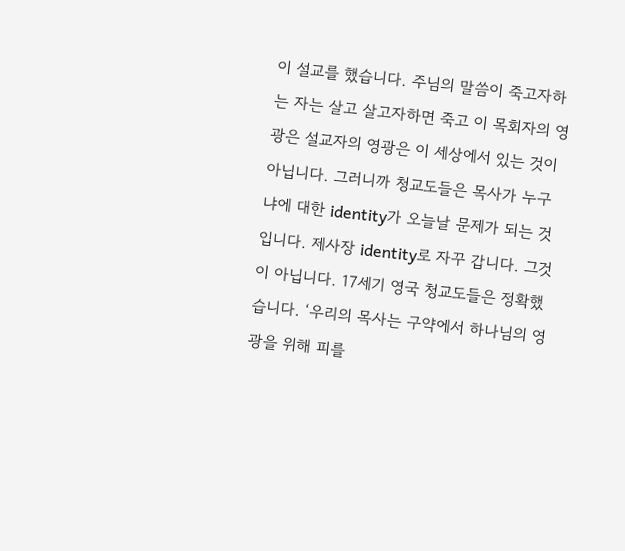이 설교를 했습니다. 주님의 말씀이 죽고자하는 자는 살고 살고자하면 죽고 이 목회자의 영광은 설교자의 영광은 이 세상에서 있는 것이 아닙니다. 그러니까 청교도들은 목사가 누구냐에 대한 identity가 오늘날 문제가 되는 것입니다. 제사장 identity로 자꾸 갑니다. 그것이 아닙니다. 17세기 영국 청교도들은 정확했습니다. ‘우리의 목사는 구약에서 하나님의 영광을 위해 피를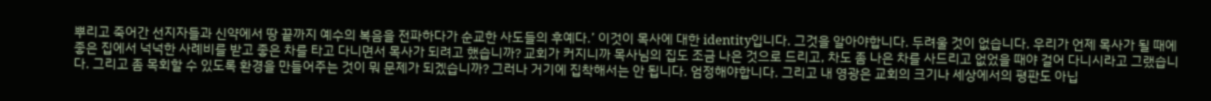뿌리고 죽어간 선지자들과 신약에서 땅 끝까지 예수의 복음을 전파하다가 순교한 사도들의 후예다.’ 이것이 목사에 대한 identity입니다. 그것을 알아야합니다. 두려울 것이 없습니다. 우리가 언제 목사가 될 때에 좋은 집에서 넉넉한 사례비를 받고 좋은 차를 타고 다니면서 목사가 되려고 했습니까? 교회가 커지니까 목사님의 집도 조금 나은 것으로 드리고, 차도 좀 나은 차를 사드리고 없었을 때야 걸어 다니시라고 그랬습니다. 그리고 좀 목회할 수 있도록 환경을 만들어주는 것이 뭐 문제가 되겠습니까? 그러나 거기에 집착해서는 안 됩니다. 엄정해야합니다. 그리고 내 영광은 교회의 크기나 세상에서의 평판도 아닙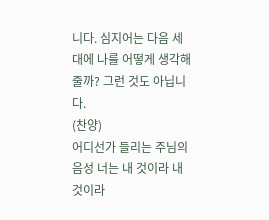니다. 심지어는 다음 세대에 나를 어떻게 생각해줄까? 그런 것도 아닙니다.
(찬양)
어디선가 들리는 주님의 음성 너는 내 것이라 내 것이라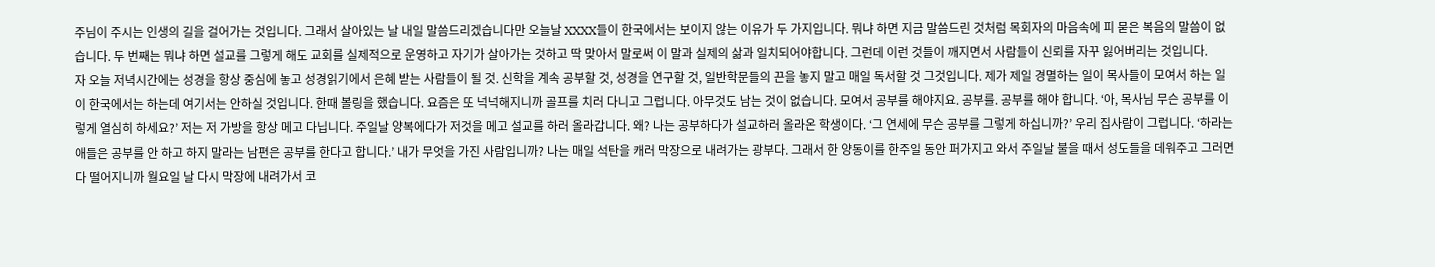주님이 주시는 인생의 길을 걸어가는 것입니다. 그래서 살아있는 날 내일 말씀드리겠습니다만 오늘날 XXXX들이 한국에서는 보이지 않는 이유가 두 가지입니다. 뭐냐 하면 지금 말씀드린 것처럼 목회자의 마음속에 피 묻은 복음의 말씀이 없습니다. 두 번째는 뭐냐 하면 설교를 그렇게 해도 교회를 실제적으로 운영하고 자기가 살아가는 것하고 딱 맞아서 말로써 이 말과 실제의 삶과 일치되어야합니다. 그런데 이런 것들이 깨지면서 사람들이 신뢰를 자꾸 잃어버리는 것입니다.
자 오늘 저녁시간에는 성경을 항상 중심에 놓고 성경읽기에서 은혜 받는 사람들이 될 것. 신학을 계속 공부할 것, 성경을 연구할 것, 일반학문들의 끈을 놓지 말고 매일 독서할 것 그것입니다. 제가 제일 경멸하는 일이 목사들이 모여서 하는 일이 한국에서는 하는데 여기서는 안하실 것입니다. 한때 볼링을 했습니다. 요즘은 또 넉넉해지니까 골프를 치러 다니고 그럽니다. 아무것도 남는 것이 없습니다. 모여서 공부를 해야지요. 공부를. 공부를 해야 합니다. ‘아, 목사님 무슨 공부를 이렇게 열심히 하세요?’ 저는 저 가방을 항상 메고 다닙니다. 주일날 양복에다가 저것을 메고 설교를 하러 올라갑니다. 왜? 나는 공부하다가 설교하러 올라온 학생이다. ‘그 연세에 무슨 공부를 그렇게 하십니까?’ 우리 집사람이 그럽니다. ‘하라는 애들은 공부를 안 하고 하지 말라는 남편은 공부를 한다고 합니다.’ 내가 무엇을 가진 사람입니까? 나는 매일 석탄을 캐러 막장으로 내려가는 광부다. 그래서 한 양동이를 한주일 동안 퍼가지고 와서 주일날 불을 때서 성도들을 데워주고 그러면 다 떨어지니까 월요일 날 다시 막장에 내려가서 코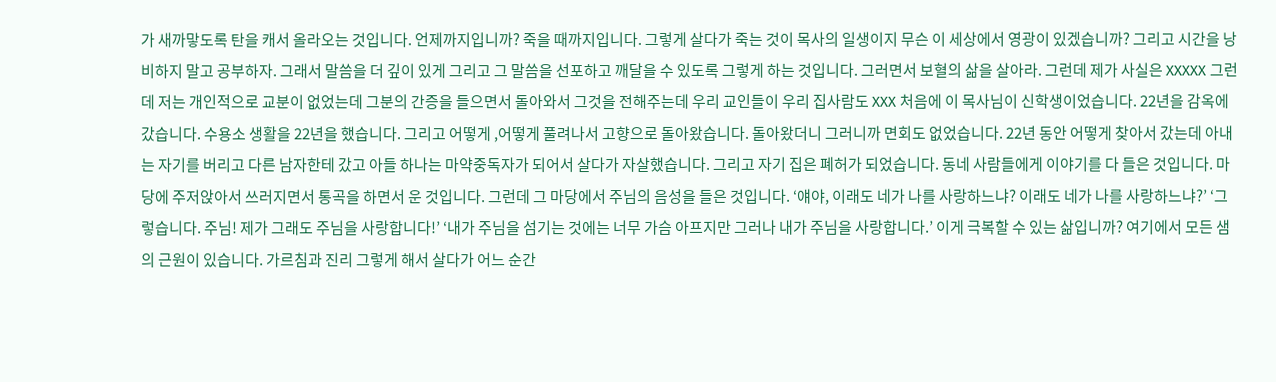가 새까맣도록 탄을 캐서 올라오는 것입니다. 언제까지입니까? 죽을 때까지입니다. 그렇게 살다가 죽는 것이 목사의 일생이지 무슨 이 세상에서 영광이 있겠습니까? 그리고 시간을 낭비하지 말고 공부하자. 그래서 말씀을 더 깊이 있게 그리고 그 말씀을 선포하고 깨달을 수 있도록 그렇게 하는 것입니다. 그러면서 보혈의 삶을 살아라. 그런데 제가 사실은 XXXXX 그런데 저는 개인적으로 교분이 없었는데 그분의 간증을 들으면서 돌아와서 그것을 전해주는데 우리 교인들이 우리 집사람도 XXX 처음에 이 목사님이 신학생이었습니다. 22년을 감옥에 갔습니다. 수용소 생활을 22년을 했습니다. 그리고 어떻게 ,어떻게 풀려나서 고향으로 돌아왔습니다. 돌아왔더니 그러니까 면회도 없었습니다. 22년 동안 어떻게 찾아서 갔는데 아내는 자기를 버리고 다른 남자한테 갔고 아들 하나는 마약중독자가 되어서 살다가 자살했습니다. 그리고 자기 집은 폐허가 되었습니다. 동네 사람들에게 이야기를 다 들은 것입니다. 마당에 주저앉아서 쓰러지면서 통곡을 하면서 운 것입니다. 그런데 그 마당에서 주님의 음성을 들은 것입니다. ‘얘야, 이래도 네가 나를 사랑하느냐? 이래도 네가 나를 사랑하느냐?’ ‘그렇습니다. 주님! 제가 그래도 주님을 사랑합니다!’ ‘내가 주님을 섬기는 것에는 너무 가슴 아프지만 그러나 내가 주님을 사랑합니다.’ 이게 극복할 수 있는 삶입니까? 여기에서 모든 샘의 근원이 있습니다. 가르침과 진리 그렇게 해서 살다가 어느 순간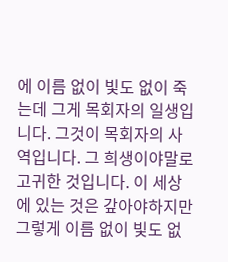에 이름 없이 빛도 없이 죽는데 그게 목회자의 일생입니다. 그것이 목회자의 사역입니다. 그 희생이야말로 고귀한 것입니다. 이 세상에 있는 것은 갚아야하지만 그렇게 이름 없이 빛도 없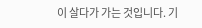이 살다가 가는 것입니다. 기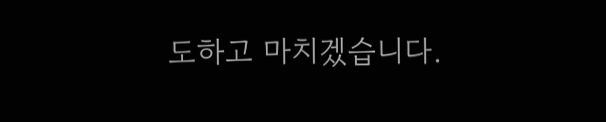도하고 마치겠습니다.